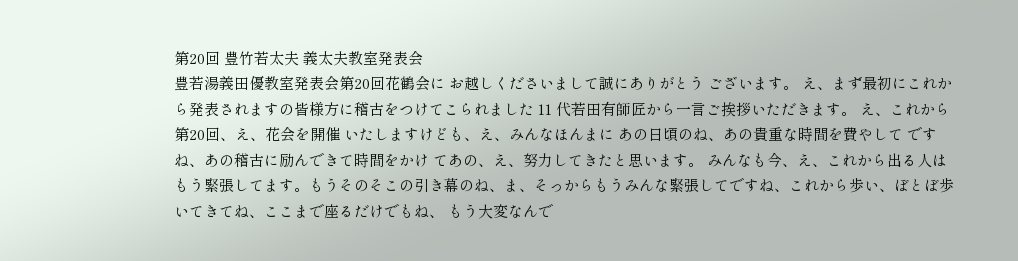第20回 豊竹若太夫 義太夫教室発表会
豊若湯義田優教室発表会第20回花鶴会に お越しくださいまして誠にありがとう ございます。 え、まず最初にこれから発表されますの皆様方に稽古をつけてこられました 11 代若田有師匠から一言ご挨拶いただきます。 え、これから第20回、え、花会を開催 いたしますけども、え、みんなほんまに あの日頃のね、あの貴重な時間を費やして ですね、あの稽古に励んできて時間をかけ てあの、え、努力してきたと思います。 みんなも今、え、これから出る人はもう緊張してます。もうそのそこの引き幕のね、ま、そっからもうみんな緊張してですね、これから歩い、ぼとぼ歩いてきてね、ここまで座るだけでもね、 もう大変なんで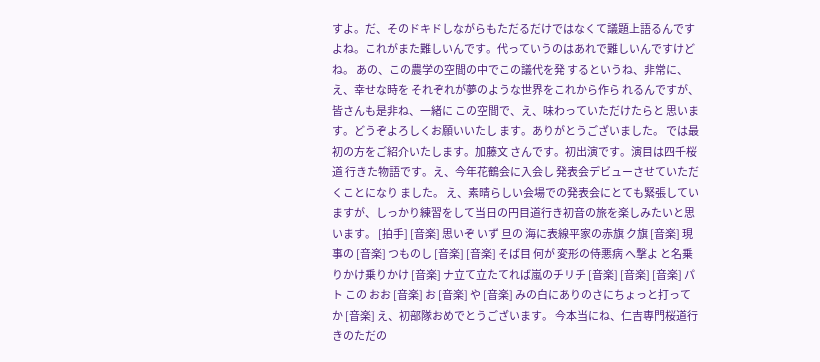すよ。だ、そのドキドしながらもただるだけではなくて議題上語るんですよね。これがまた難しいんです。代っていうのはあれで難しいんですけどね。 あの、この農学の空間の中でこの議代を発 するというね、非常に、え、幸せな時を それぞれが夢のような世界をこれから作ら れるんですが、皆さんも是非ね、一緒に この空間で、え、味わっていただけたらと 思います。どうぞよろしくお願いいたし ます。ありがとうございました。 では最初の方をご紹介いたします。加藤文 さんです。初出演です。演目は四千桜道 行きた物語です。え、今年花鶴会に入会し 発表会デビューさせていただくことになり ました。 え、素晴らしい会場での発表会にとても緊張していますが、しっかり練習をして当日の円目道行き初音の旅を楽しみたいと思います。 [拍手] [音楽] 思いぞ いず 旦の 海に表線平家の赤旗 ク旗 [音楽] 現事の [音楽] つものし [音楽] [音楽] そば目 何が 変形の侍悪病 へ撃よ と名乗りかけ乗りかけ [音楽] ナ立て立たてれば嵐のチリチ [音楽] [音楽] [音楽] パト この おお [音楽] お [音楽] や [音楽] みの白にありのさにちょっと打ってか [音楽] え、初部隊おめでとうございます。 今本当にね、仁吉専門桜道行きのただの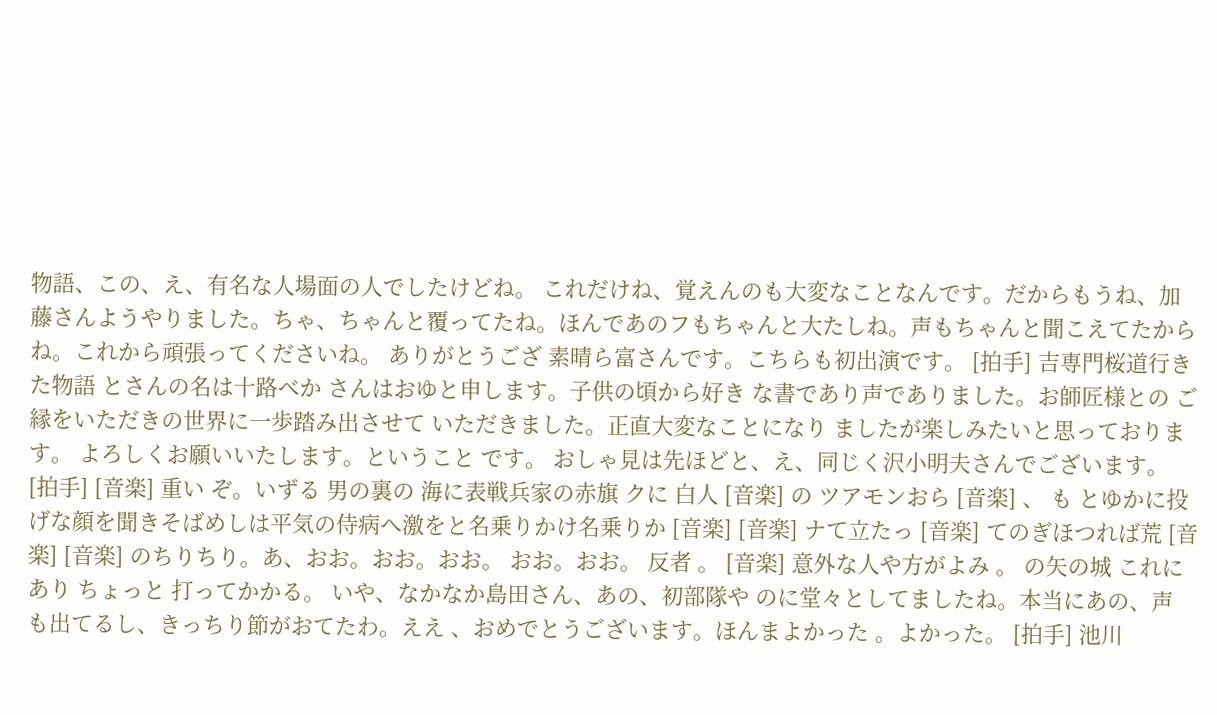物語、この、え、有名な人場面の人でしたけどね。 これだけね、覚えんのも大変なことなんです。だからもうね、加藤さんようやりました。ちゃ、ちゃんと覆ってたね。ほんであのフもちゃんと大たしね。声もちゃんと聞こえてたからね。これから頑張ってくださいね。 ありがとうござ 素晴ら富さんです。こちらも初出演です。 [拍手] 吉専門桜道行きた物語 とさんの名は十路べか さんはおゆと申します。子供の頃から好き な書であり声でありました。お師匠様との ご縁をいただきの世界に一歩踏み出させて いただきました。正直大変なことになり ましたが楽しみたいと思っております。 よろしくお願いいたします。ということ です。 おしゃ見は先ほどと、え、同じく沢小明夫さんでございます。 [拍手] [音楽] 重い ぞ。いずる 男の裏の 海に表戦兵家の赤旗 クに 白人 [音楽] の ツアモンおら [音楽] 、 も とゆかに投げな顔を聞きそばめしは平気の侍病へ激をと名乗りかけ名乗りか [音楽] [音楽] ナて立たっ [音楽] てのぎほつれば荒 [音楽] [音楽] のちりちり。あ、おお。おお。おお。 おお。おお。 反者 。 [音楽] 意外な人や方がよみ 。 の矢の城 これにあり ちょっと 打ってかかる。 いや、なかなか島田さん、あの、初部隊や のに堂々としてましたね。本当にあの、声 も出てるし、きっちり節がおてたわ。ええ 、おめでとうございます。ほんまよかった 。よかった。 [拍手] 池川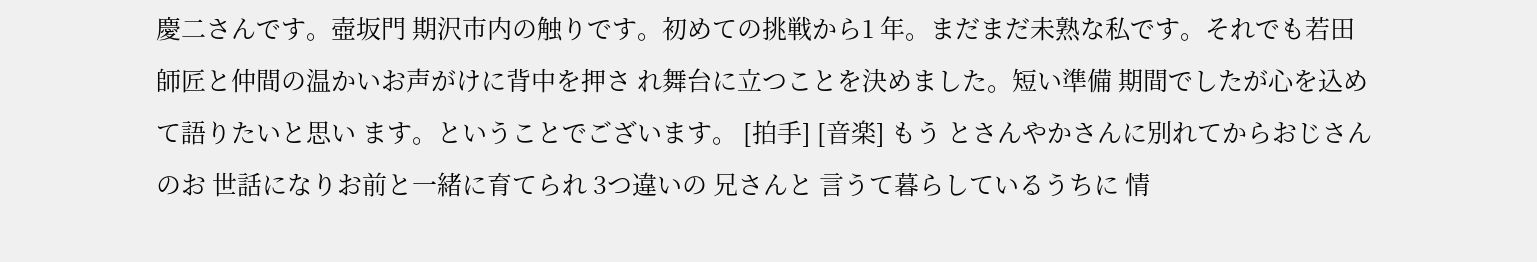慶二さんです。壺坂門 期沢市内の触りです。初めての挑戦から1 年。まだまだ未熟な私です。それでも若田 師匠と仲間の温かいお声がけに背中を押さ れ舞台に立つことを決めました。短い準備 期間でしたが心を込めて語りたいと思い ます。ということでございます。 [拍手] [音楽] もう とさんやかさんに別れてからおじさんのお 世話になりお前と一緒に育てられ 3つ違いの 兄さんと 言うて暮らしているうちに 情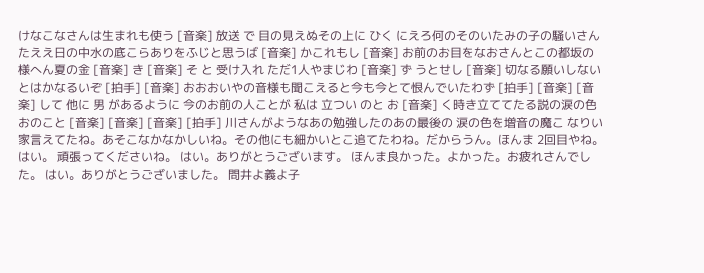けなこなさんは生まれも使う [音楽] 放送 で 目の見えぬその上に ひく にえろ何のそのいたみの子の騒いさんたええ日の中水の底こらありをふじと思うば [音楽] かこれもし [音楽] お前のお目をなおさんとこの都坂の様へん夏の金 [音楽] き [音楽] そ と 受け入れ ただ1人やまじわ [音楽] ず うとせし [音楽] 切なる願いしないとはかなるいぞ [拍手] [音楽] おおおいやの音様も聞こえると今も今とて恨んでいたわず [拍手] [音楽] [音楽] して 他に 男 があるように 今のお前の人ことが 私は 立つい のと お [音楽] く時き立ててたる説の涙の色おのこと [音楽] [音楽] [音楽] [拍手] 川さんがようなあの勉強したのあの最後の 涙の色を増音の魔こ なりい家言えてたね。あそこなかなかしいね。その他にも細かいとこ追てたわね。だからうん。ほんま 2回目やね。 はい。 頑張ってくださいね。 はい。ありがとうございます。 ほんま良かった。よかった。お疲れさんでした。 はい。ありがとうございました。 問井よ義よ子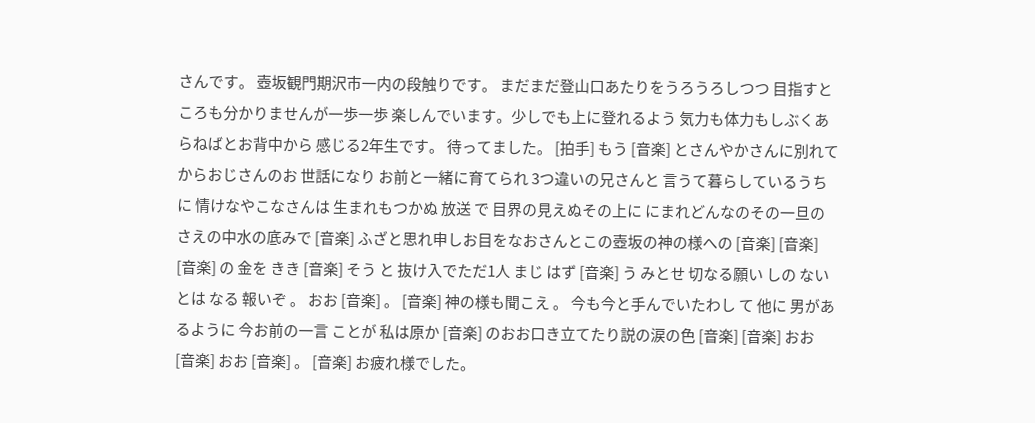さんです。 壺坂観門期沢市一内の段触りです。 まだまだ登山口あたりをうろうろしつつ 目指すところも分かりませんが一歩一歩 楽しんでいます。少しでも上に登れるよう 気力も体力もしぶくあらねばとお背中から 感じる2年生です。 待ってました。 [拍手] もう [音楽] とさんやかさんに別れてからおじさんのお 世話になり お前と一緒に育てられ 3つ違いの兄さんと 言うて暮らしているうちに 情けなやこなさんは 生まれもつかぬ 放送 で 目界の見えぬその上に にまれどんなのその一旦のさえの中水の底みで [音楽] ふざと思れ申しお目をなおさんとこの壺坂の神の様への [音楽] [音楽] [音楽] の 金を きき [音楽] そう と 抜け入でただ1人 まじ はず [音楽] う みとせ 切なる願い しの ない とは なる 報いぞ 。 おお [音楽] 。 [音楽] 神の様も聞こえ 。 今も今と手んでいたわし て 他に 男があるように 今お前の一言 ことが 私は原か [音楽] のおお口き立てたり説の涙の色 [音楽] [音楽] おお [音楽] おお [音楽] 。 [音楽] お疲れ様でした。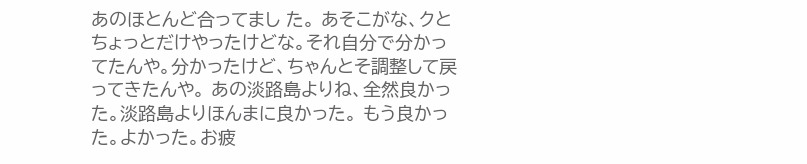あのほとんど合ってまし た。 あそこがな、クとちょっとだけやったけどな。それ自分で分かってたんや。分かったけど、ちゃんとそ調整して戻ってきたんや。 あの淡路島よりね、全然良かった。淡路島よりほんまに良かった。 もう良かった。よかった。お疲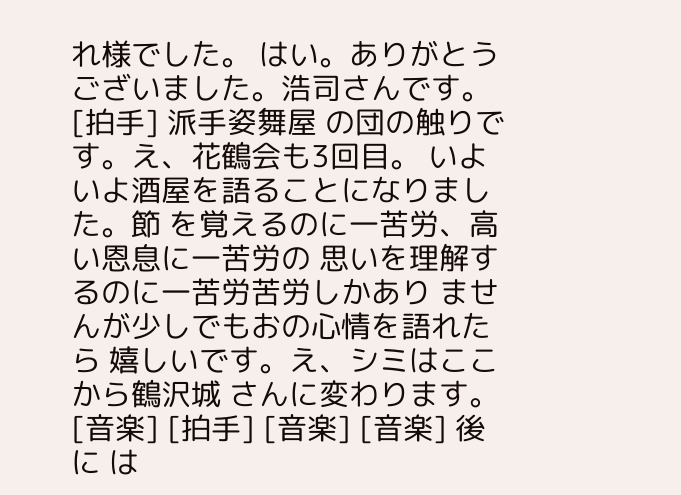れ様でした。 はい。ありがとうございました。浩司さんです。 [拍手] 派手姿舞屋 の団の触りです。え、花鶴会も3回目。 いよいよ酒屋を語ることになりました。節 を覚えるのに一苦労、高い恩息に一苦労の 思いを理解するのに一苦労苦労しかあり ませんが少しでもおの心情を語れたら 嬉しいです。え、シミはここから鶴沢城 さんに変わります。 [音楽] [拍手] [音楽] [音楽] 後 に は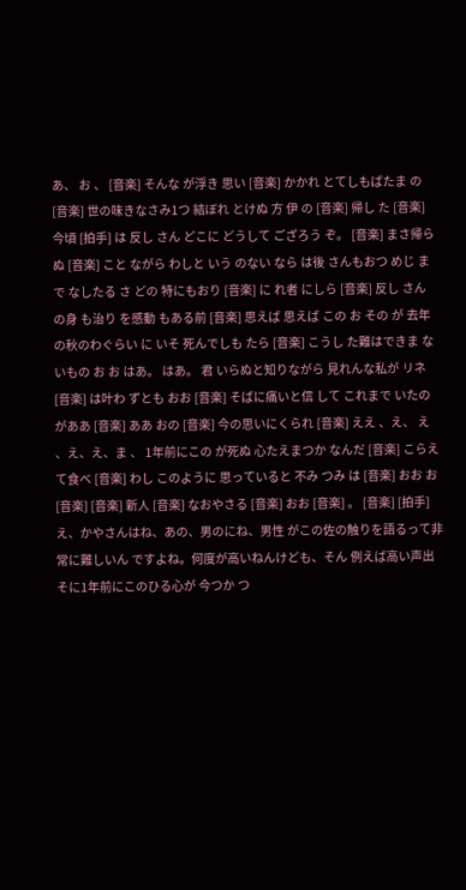あ、 お 、 [音楽] そんな が浮き 思い [音楽] かかれ とてしもばたま の [音楽] 世の味きなさみ1つ 結ぼれ とけぬ 方 伊 の [音楽] 帰し た [音楽] 今頃 [拍手] は 反し さん どこに どうして ござろう ぞ。 [音楽] まさ帰らぬ [音楽] こと ながら わしと いう のない なら は後 さんもおつ めじ まで なしたる さ どの 特にもおり [音楽] に れ者 にしら [音楽] 反し さん の身 も治り を感動 もある前 [音楽] 思えば 思えば この お その が 去年 の秋のわぐらい に いそ 死んでしも たら [音楽] こうし た難はできま ないもの お お はあ。 はあ。 君 いらぬと知りながら 見れんな私が リネ [音楽] は叶わ ずとも おお [音楽] そばに痛いと信 して これまで いたのがああ [音楽] ああ おの [音楽] 今の思いにくられ [音楽] ええ 、え、 え 、え、え、ま 、 1年前にこの が死ぬ 心たえまつか なんだ [音楽] こらえて食べ [音楽] わし このように 思っていると 不み つみ は [音楽] おお お [音楽] [音楽] 新人 [音楽] なおやさる [音楽] おお [音楽] 。 [音楽] [拍手] え、かやさんはね、あの、男のにね、男性 がこの佐の触りを語るって非常に難しいん ですよね。何度が高いねんけども、そん 例えば高い声出そに1年前にこのひる心が 今つか つ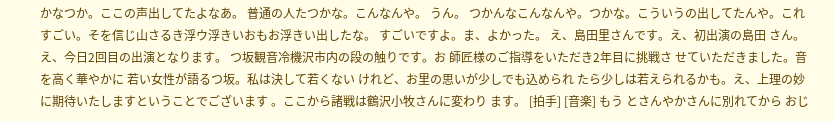かなつか。ここの声出してたよなあ。 普通の人たつかな。こんなんや。 うん。 つかんなこんなんや。つかな。こういうの出してたんや。これすごい。そを信じ山さるき浮ウ浮きいおもお浮きい出したな。 すごいですよ。ま、よかった。 え、島田里さんです。え、初出演の島田 さん。え、今日2回目の出演となります。 つ坂観音冷機沢市内の段の触りです。お 師匠様のご指導をいただき2年目に挑戦さ せていただきました。音を高く華やかに 若い女性が語るつ坂。私は決して若くない けれど、お里の思いが少しでも込められ たら少しは若えられるかも。え、上理の妙 に期待いたしますということでございます 。ここから諸戦は鶴沢小牧さんに変わり ます。 [拍手] [音楽] もう とさんやかさんに別れてから おじ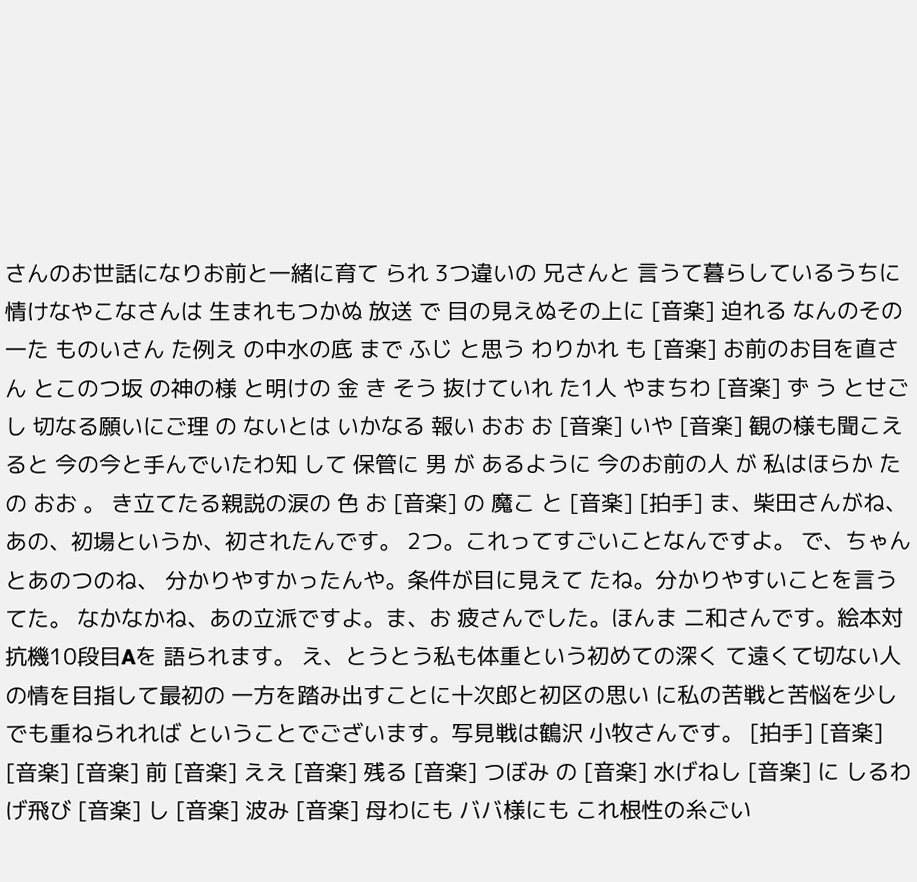さんのお世話になりお前と一緒に育て られ 3つ違いの 兄さんと 言うて暮らしているうちに 情けなやこなさんは 生まれもつかぬ 放送 で 目の見えぬその上に [音楽] 迫れる なんのその 一た ものいさん た例え の中水の底 まで ふじ と思う わりかれ も [音楽] お前のお目を直さん とこのつ坂 の神の様 と明けの 金 き そう 抜けていれ た1人 やまちわ [音楽] ず う とせごし 切なる願いにご理 の ないとは いかなる 報い おお お [音楽] いや [音楽] 観の様も聞こえると 今の今と手んでいたわ知 して 保管に 男 が あるように 今のお前の人 が 私はほらか た の おお 。 き立てたる親説の涙の 色 お [音楽] の 魔こ と [音楽] [拍手] ま、柴田さんがね、あの、初場というか、初されたんです。 2つ。これってすごいことなんですよ。 で、ちゃんとあのつのね、 分かりやすかったんや。条件が目に見えて たね。分かりやすいことを言うてた。 なかなかね、あの立派ですよ。ま、お 疲さんでした。ほんま ニ和さんです。絵本対抗機10段目Aを 語られます。 え、とうとう私も体重という初めての深く て遠くて切ない人の情を目指して最初の 一方を踏み出すことに十次郎と初区の思い に私の苦戦と苦悩を少しでも重ねられれば ということでございます。写見戦は鶴沢 小牧さんです。 [拍手] [音楽] [音楽] [音楽] 前 [音楽] ええ [音楽] 残る [音楽] つぼみ の [音楽] 水げねし [音楽] に しるわげ飛び [音楽] し [音楽] 波み [音楽] 母わにも ババ様にも これ根性の糸ごい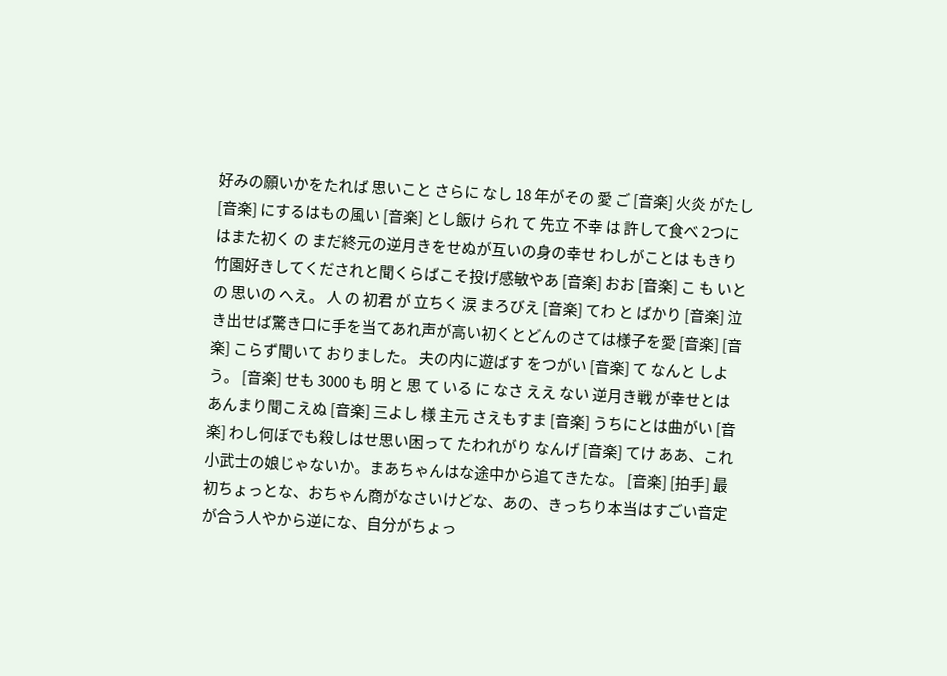好みの願いかをたれば 思いこと さらに なし 18 年がその 愛 ご [音楽] 火炎 がたし [音楽] にするはもの風い [音楽] とし飯け られ て 先立 不幸 は 許して食べ 2つにはまた初く の まだ終元の逆月きをせぬが互いの身の幸せ わしがことは もきり竹園好きしてくだされと聞くらばこそ投げ感敏やあ [音楽] おお [音楽] こ も いと の 思いの へえ。 人 の 初君 が 立ちく 涙 まろびえ [音楽] てわ と ばかり [音楽] 泣き出せば驚き口に手を当てあれ声が高い初くとどんのさては様子を愛 [音楽] [音楽] こらず聞いて おりました。 夫の内に遊ばす をつがい [音楽] て なんと しよう。 [音楽] せも 3000 も 明 と 思 て いる に なさ ええ ない 逆月き戦 が幸せとは あんまり聞こえぬ [音楽] 三よし 様 主元 さえもすま [音楽] うちにとは曲がい [音楽] わし何ぼでも殺しはせ思い困って たわれがり なんげ [音楽] てけ ああ、これ小武士の娘じゃないか。まあちゃんはな途中から追てきたな。 [音楽] [拍手] 最初ちょっとな、おちゃん商がなさいけどな、あの、きっちり本当はすごい音定が合う人やから逆にな、自分がちょっ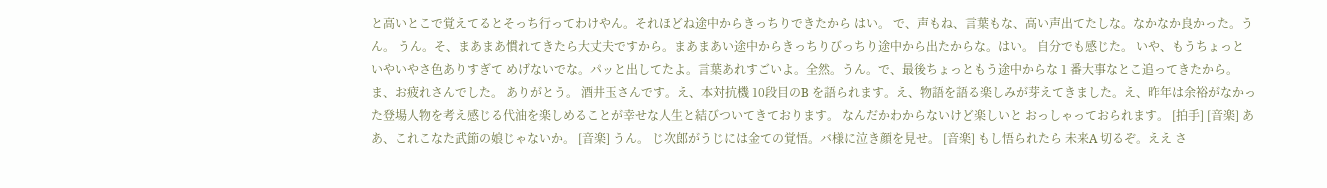と高いとこで覚えてるとそっち行ってわけやん。それほどね途中からきっちりできたから はい。 で、声もね、言葉もな、高い声出てたしな。なかなか良かった。うん。 うん。そ、まあまあ慣れてきたら大丈夫ですから。まあまあい途中からきっちりびっちり途中から出たからな。はい。 自分でも感じた。 いや、もうちょっと いやいやさ色ありすぎて めげないでな。パッと出してたよ。言葉あれすごいよ。全然。うん。で、最後ちょっともう途中からな 1 番大事なとこ追ってきたから。ま、お疲れさんでした。 ありがとう。 酒井玉さんです。え、本対抗機 10段目のB を語られます。え、物語を語る楽しみが芽えてきました。え、昨年は余裕がなかった登場人物を考え感じる代油を楽しめることが幸せな人生と結びついてきております。 なんだかわからないけど楽しいと おっしゃっておられます。 [拍手] [音楽] ああ、これこなた武節の娘じゃないか。 [音楽] うん。 じ次郎がうじには金ての覚悟。バ様に泣き顔を見せ。 [音楽] もし悟られたら 未来A 切るぞ。ええ さ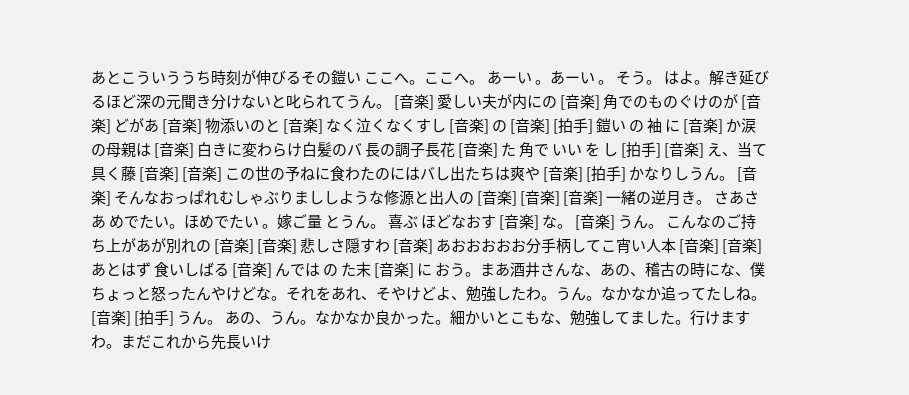あとこういううち時刻が伸びるその鎧い ここへ。ここへ。 あーい 。あーい 。 そう。 はよ。解き延びるほど深の元聞き分けないと叱られてうん。 [音楽] 愛しい夫が内にの [音楽] 角でのものぐけのが [音楽] どがあ [音楽] 物添いのと [音楽] なく泣くなくすし [音楽] の [音楽] [拍手] 鎧い の 袖 に [音楽] か涙の母親は [音楽] 白きに変わらけ白髪のバ 長の調子長花 [音楽] た 角で いい を し [拍手] [音楽] え、当て具く藤 [音楽] [音楽] この世の予ねに食わたのにはバし出たちは爽や [音楽] [拍手] かなりしうん。 [音楽] そんなおっぱれむしゃぶりまししような修源と出人の [音楽] [音楽] [音楽] 一緒の逆月き。 さあさあ めでたい。ほめでたい 。嫁ご量 とうん。 喜ぶ ほどなおす [音楽] な。 [音楽] うん。 こんなのご持ち上があが別れの [音楽] [音楽] 悲しさ隠すわ [音楽] あおおおおお分手柄してこ宵い人本 [音楽] [音楽] あとはず 食いしばる [音楽] んでは の た末 [音楽] に おう。まあ酒井さんな、あの、稽古の時にな、僕ちょっと怒ったんやけどな。それをあれ、そやけどよ、勉強したわ。うん。なかなか追ってたしね。 [音楽] [拍手] うん。 あの、うん。なかなか良かった。細かいとこもな、勉強してました。行けますわ。まだこれから先長いけ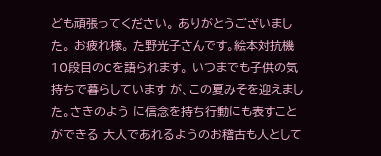ども頑張ってください。 ありがとうございました。 お疲れ様。 た野光子さんです。絵本対抗機 10段目のCを語られます。 いつまでも子供の気持ちで暮らしています が、この夏みそを迎えました。さきのよう に信念を持ち行動にも表すことができる 大人であれるようのお稽古も人として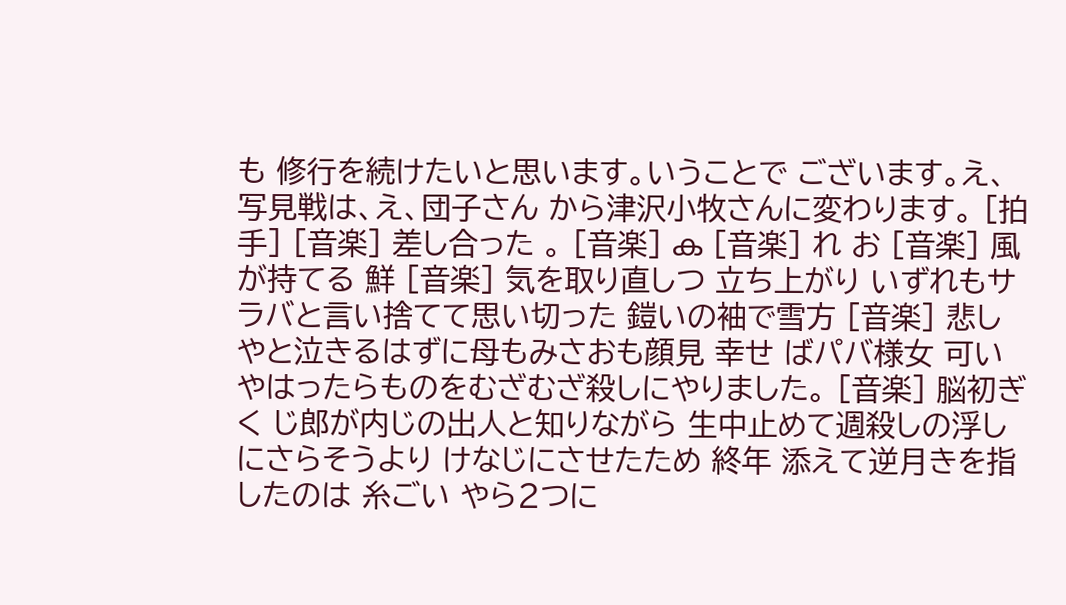も 修行を続けたいと思います。いうことで ございます。え、写見戦は、え、団子さん から津沢小牧さんに変わります。 [拍手] [音楽] 差し合った 。 [音楽] ക [音楽] れ お [音楽] 風が持てる 鮮 [音楽] 気を取り直しつ 立ち上がり いずれもサラバと言い捨てて思い切った 鎧いの袖で雪方 [音楽] 悲しやと泣きるはずに母もみさおも顔見 幸せ ばパバ様女 可いやはったらものをむざむざ殺しにやりました。 [音楽] 脳初ぎく じ郎が内じの出人と知りながら 生中止めて週殺しの浮しにさらそうより けなじにさせたため 終年 添えて逆月きを指したのは 糸ごい やら2つに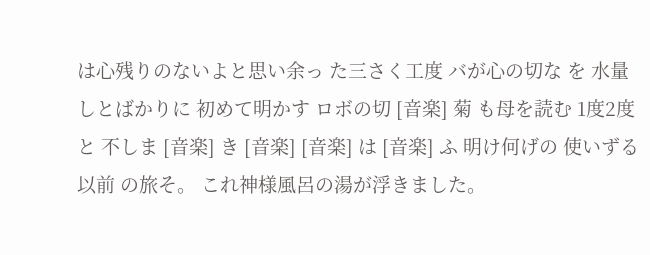は心残りのないよと思い余っ た三さく工度 バが心の切な を 水量しとばかりに 初めて明かす ロボの切 [音楽] 菊 も母を読む 1度2度と 不しま [音楽] き [音楽] [音楽] は [音楽] ふ 明け何げの 使いずる 以前 の旅そ。 これ神様風呂の湯が浮きました。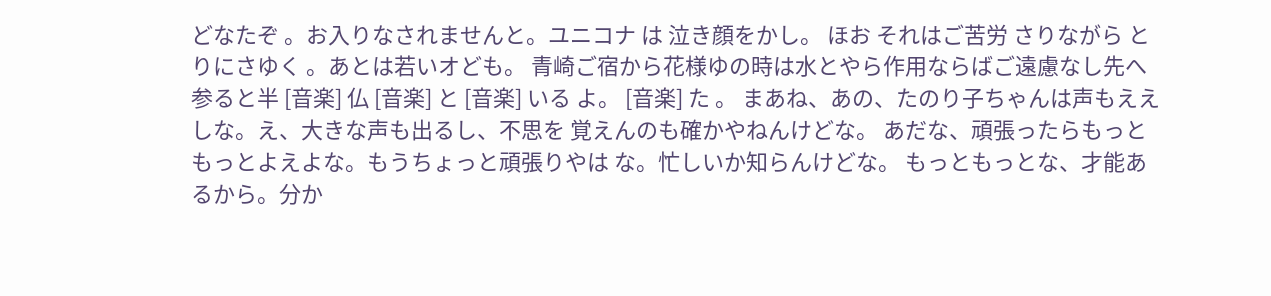どなたぞ 。お入りなされませんと。ユニコナ は 泣き顔をかし。 ほお それはご苦労 さりながら とりにさゆく 。あとは若いオども。 青崎ご宿から花様ゆの時は水とやら作用ならばご遠慮なし先へ参ると半 [音楽] 仏 [音楽] と [音楽] いる よ。 [音楽] た 。 まあね、あの、たのり子ちゃんは声もええ しな。え、大きな声も出るし、不思を 覚えんのも確かやねんけどな。 あだな、頑張ったらもっともっとよえよな。もうちょっと頑張りやは な。忙しいか知らんけどな。 もっともっとな、才能あるから。分か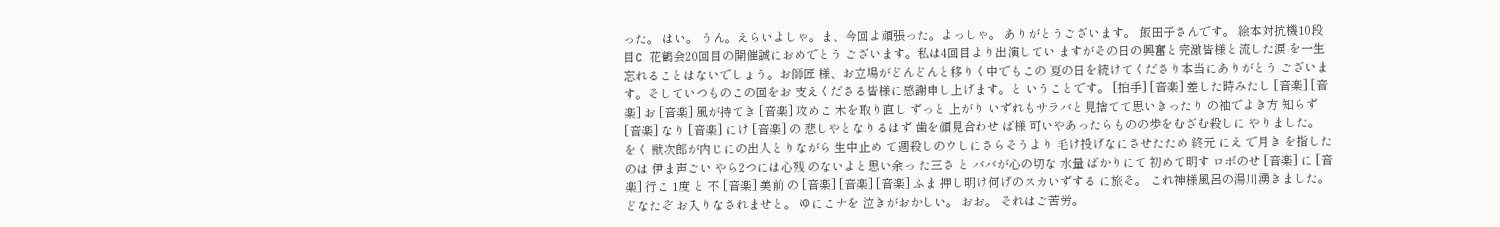った。 はい。 うん。えらいよしゃ。ま、今回よ頑張った。よっしゃ。 ありがとうございます。 飯田子さんです。 絵本対抗機10段目C 花鶴会20回目の開催誠におめでとう ございます。私は4回目より出演してい ますがその日の興奮と完激皆様と流した涙 を一生忘れることはないでしょう。お師匠 様、お立場がどんどんと移りく中でもこの 夏の日を続けてくださり本当にありがとう ございます。そしていつものこの回をお 支えくださる皆様に感謝申し上げます。と いうことです。 [拍手] [音楽] 差した時みたし [音楽] [音楽] お [音楽] 風が持てき [音楽] 攻めこ 木を取り直し ずっと 上がり いずれもサラバと見捨てて思いきったり の袖でよき方 知らず [音楽] なり [音楽] にけ [音楽] の 悲しやとなりるはず 歯を顔見合わせ ば様 可いやあったらものの歩をむざむ殺しに やりました。 をく 獣次郎が内じにの出人とりながら 生中止め て週殺しのウしにさらそうより 毛け投げなにさせたため 終元 にえ で月き を指したのは 伊ま声ごい やら2つには心残 のないよと思い余っ た三さ と ババが心の切な 水量 ばかりにて 初めて明す ロボのせ [音楽] に [音楽] 行こ 1度 と 不 [音楽] 美前 の [音楽] [音楽] [音楽] ふま 押し明け何げのスカいずする に旅そ。 これ神様風呂の湯川湧きました。どなたぞ お入りなされませと。 ゆにこナを 泣きがおかしい。 おお。 それはご苦労。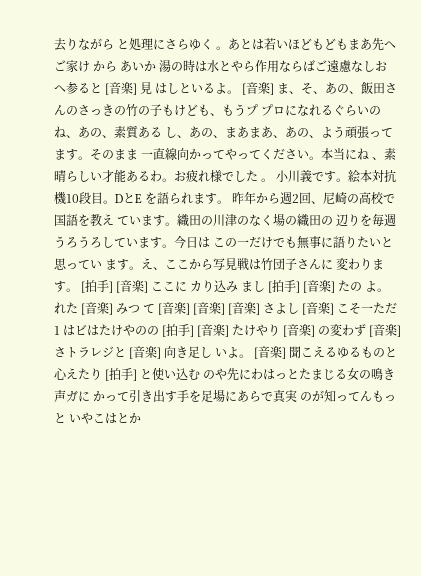去りながら と処理にさらゆく 。あとは若いほどもどもまあ先へご家け から あいか 湯の時は水とやら作用ならばご遠慮なしお へ参ると [音楽] 見 はしといるよ。 [音楽] ま、そ、あの、飯田さんのさっきの竹の子もけども、もうプ プロになれるぐらいのね、あの、素質ある し、あの、まあまあ、あの、よう頑張って ます。そのまま 一直線向かってやってください。本当にね 、素晴らしい才能あるわ。お疲れ様でした 。 小川義です。絵本対抗機10段目。DとE を語られます。 昨年から週2回、尼崎の高校で国語を教え ています。織田の川津のなく場の織田の 辺りを毎週うろうろしています。今日は この一だけでも無事に語りたいと思ってい ます。え、ここから写見戦は竹団子さんに 変わります。 [拍手] [音楽] ここに カり込み まし [拍手] [音楽] たの よ。 れた [音楽] みつ て [音楽] [音楽] [音楽] さよし [音楽] こそ一ただ 1 はビはたけやのの [拍手] [音楽] たけやり [音楽] の変わず [音楽] さトラレジと [音楽] 向き足し いよ。 [音楽] 聞こえるゆるものと心えたり [拍手] と使い込む のや先にわはっとたまじる女の鳴き声ガに かって引き出す手を足場にあらで真実 のが知ってんもっと いやこはとか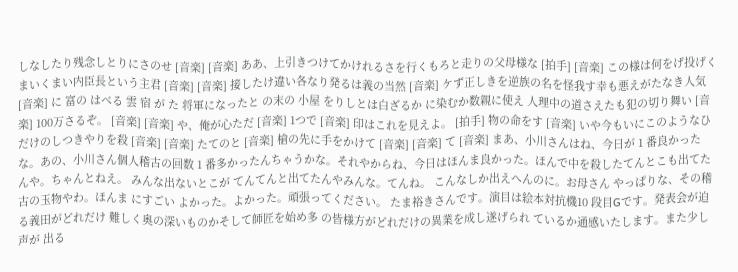しなしたり残念しとりにさのせ [音楽] [音楽] ああ、上引きつけてかけれるさを行くもろと走りの父母様な [拍手] [音楽] この様は何をげ投げくまいくまい内臣長という主君 [音楽] [音楽] 接したけ違い各なり発るは義の当然 [音楽] ケず正しきを逆族の名を怪我す幸も悪えがたなき人気 [音楽] に 富の はべる 雲 宿 が た 将軍になったと の末の 小屋 をりしとは白ざるか に染むか数親に使え 人理中の道さえたも犯の切り舞い [音楽] 100万さるぞ。 [音楽] [音楽] や、俺が心ただ [音楽] 1つで [音楽] 印はこれを見えよ。 [拍手] 物の命をす [音楽] いや今もいにこのようなひだけのしつきやりを殺 [音楽] [音楽] たてのと [音楽] 槍の先に手をかけて [音楽] [音楽] て [音楽] まあ、小川さんはね、今日が 1 番良かったな。あの、小川さん個人稽古の回数 1 番多かったんちゃうかな。それやからね、今日はほんま良かった。ほんで中を殺したてんとこも出てたんや。ちゃんとねえ。 みんな出ないとこが てんてんと出てたんやみんな。てんね。 こんなしか出えへんのに。お母さん やっぱりな、その稽古の玉物やわ。ほんま にすごい よかった。よかった。頑張ってください。 たま裕きさんです。演目は絵本対抗機10 段目Gです。発表会が迫る義田がどれだけ 難しく奥の深いものかそして師匠を始め多 の皆様方がどれだけの異業を成し遂げられ ているか通感いたします。また少し声が 出る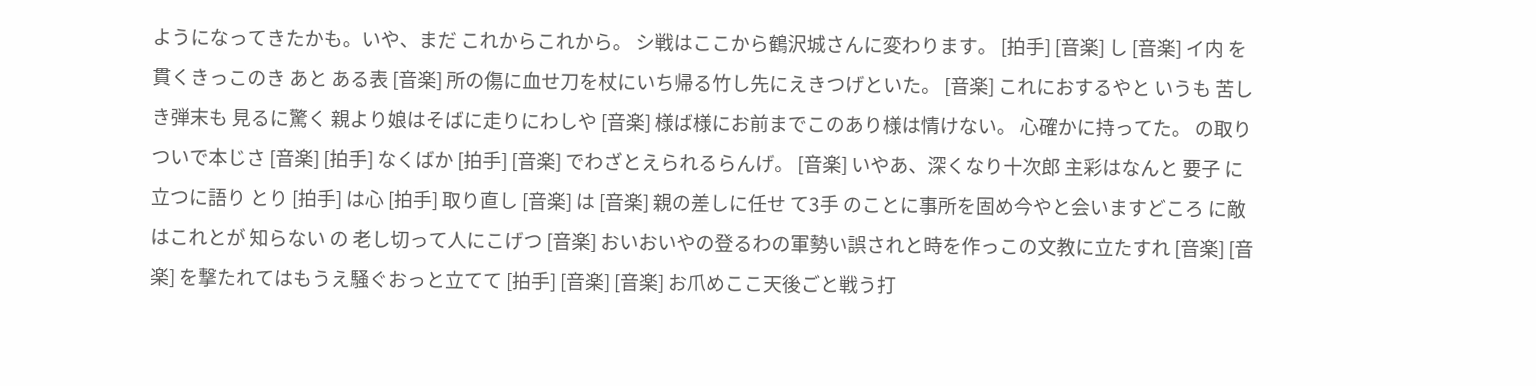ようになってきたかも。いや、まだ これからこれから。 シ戦はここから鶴沢城さんに変わります。 [拍手] [音楽] し [音楽] イ内 を貫くきっこのき あと ある表 [音楽] 所の傷に血せ刀を杖にいち帰る竹し先にえきつげといた。 [音楽] これにおするやと いうも 苦しき弾末も 見るに驚く 親より娘はそばに走りにわしや [音楽] 様ば様にお前までこのあり様は情けない。 心確かに持ってた。 の取りついで本じさ [音楽] [拍手] なくばか [拍手] [音楽] でわざとえられるらんげ。 [音楽] いやあ、深くなり十次郎 主彩はなんと 要子 に 立つに語り とり [拍手] は心 [拍手] 取り直し [音楽] は [音楽] 親の差しに任せ て3手 のことに事所を固め今やと会いますどころ に敵はこれとが 知らない の 老し切って人にこげつ [音楽] おいおいやの登るわの軍勢い誤されと時を作っこの文教に立たすれ [音楽] [音楽] を撃たれてはもうえ騒ぐおっと立てて [拍手] [音楽] [音楽] お爪めここ天後ごと戦う打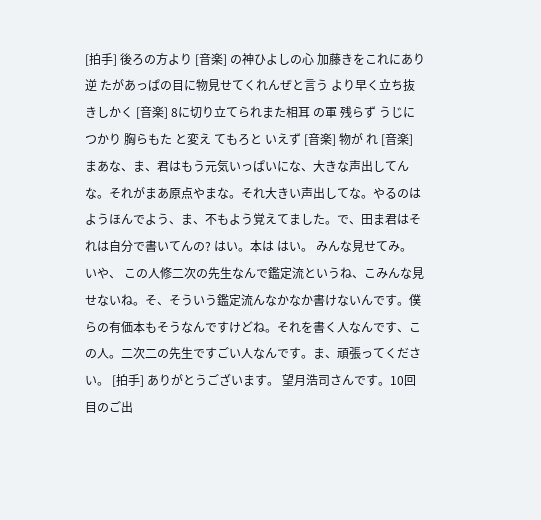[拍手] 後ろの方より [音楽] の神ひよしの心 加藤きをこれにあり逆 たがあっぱの目に物見せてくれんぜと言う より早く立ち抜きしかく [音楽] 8に切り立てられまた相耳 の軍 残らず うじにつかり 胸らもた と変え てもろと いえず [音楽] 物が れ [音楽] まあな、ま、君はもう元気いっぱいにな、大きな声出してんな。それがまあ原点やまな。それ大きい声出してな。やるのはようほんでよう、ま、不もよう覚えてました。で、田ま君はそれは自分で書いてんの? はい。本は はい。 みんな見せてみ。 いや、 この人修二次の先生なんで鑑定流というね、こみんな見せないね。そ、そういう鑑定流んなかなか書けないんです。僕らの有価本もそうなんですけどね。それを書く人なんです、この人。二次二の先生ですごい人なんです。ま、頑張ってください。 [拍手] ありがとうございます。 望月浩司さんです。10回目のご出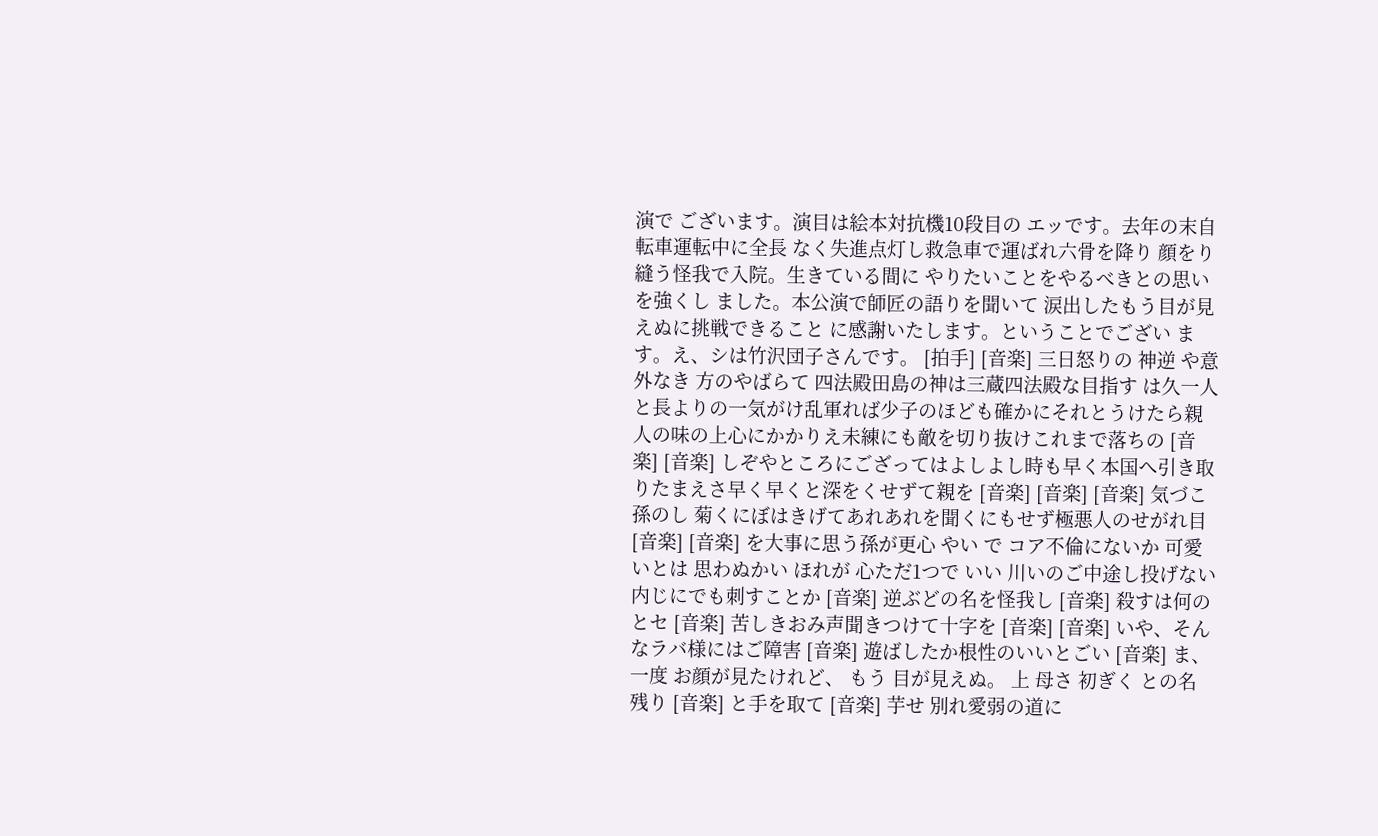演で ございます。演目は絵本対抗機10段目の エッです。去年の末自転車運転中に全長 なく失進点灯し救急車で運ばれ六骨を降り 顔をり縫う怪我で入院。生きている間に やりたいことをやるべきとの思いを強くし ました。本公演で師匠の語りを聞いて 涙出したもう目が見えぬに挑戦できること に感謝いたします。ということでござい ます。え、シは竹沢団子さんです。 [拍手] [音楽] 三日怒りの 神逆 や意外なき 方のやばらて 四法殿田島の神は三蔵四法殿な目指す は久一人と長よりの一気がけ乱軍れば少子のほども確かにそれとうけたら親人の味の上心にかかりえ未練にも敵を切り抜けこれまで落ちの [音楽] [音楽] しぞやところにござってはよしよし時も早く本国へ引き取りたまえさ早く早くと深をくせずて親を [音楽] [音楽] [音楽] 気づこ 孫のし 菊くにぼはきげてあれあれを聞くにもせず極悪人のせがれ目 [音楽] [音楽] を大事に思う孫が更心 やい で コア不倫にないか 可愛いとは 思わぬかい ほれが 心ただ1つで いい 川いのご中途し投げない内じにでも刺すことか [音楽] 逆ぶどの名を怪我し [音楽] 殺すは何のとセ [音楽] 苦しきおみ声聞きつけて十字を [音楽] [音楽] いや、そんなラバ様にはご障害 [音楽] 遊ばしたか根性のいいとごい [音楽] ま、一度 お顔が見たけれど、 もう 目が見えぬ。 上 母さ 初ぎく との名残り [音楽] と手を取て [音楽] 芋せ 別れ愛弱の道に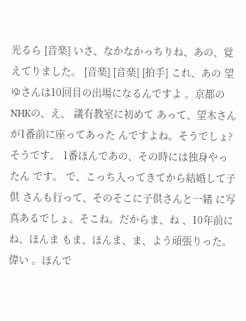光るら [音楽] いさ、なかなかっちりね、あの、覚えてりました。 [音楽] [音楽] [拍手] これ、あの 望ゆさんは10回目の出場になるんですよ 。京都のNHKの、え、 議有教室に初めて あって、望木さんが1番前に座ってあった んですよね。そうでしょ?そうです。 1番ほんであの、その時には独身やったん です。 で、こっち入ってきてから結婚して子供 さんも行って、そのそこに子供さんと一緒 に写真あるでしょ。そこね。だからま、ね 、10年前にね、ほんま もま、ほんま、ま、よう頑張りった。偉い 。ほんで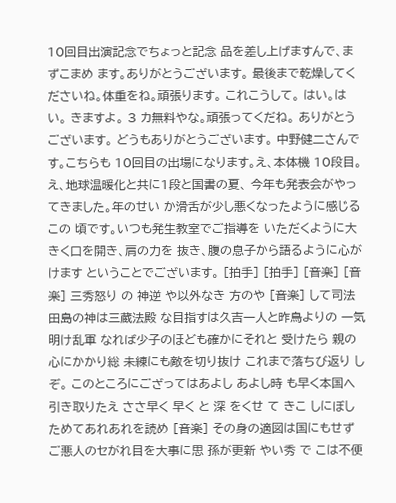10回目出演記念でちょっと記念 品を差し上げますんで、まずこまめ ます。ありがとうございます。 最後まで乾燥してくださいね。体重をね。頑張ります。 これこうして。 はい。はい。 きますよ。 3 カ無料やな。頑張ってくだね。 ありがとうございます。 どうもありがとうございます。 中野健二さんです。こちらも 10回目の出場になります。え、本体機 10段目。 え、地球温暖化と共に1段と国書の夏、 今年も発表会がやってきました。年のせい か滑舌が少し悪くなったように感じるこの 頃です。いつも発生教室でご指導を いただくように大きく口を開き、肩の力を 抜き、腹の息子から語るように心がけます ということでございます。 [拍手] [拍手] [音楽] [音楽] 三秀怒り の 神逆 や以外なき 方のや [音楽] して司法 田島の神は三蔵法殿 な目指すは久吉一人と昨鳥よりの 一気明け乱軍 なれば少子のほども確かにそれと 受けたら 親の 心にかかり総 未練にも敵を切り抜け これまで落ちび返り しぞ。 このところにござってはあよし あよし時 も早く本国へ引き取りたえ ささ早く 早く と 深 をくせ て きこ しにぼしためてあれあれを読め [音楽] その身の適図は国にもせずご悪人のセがれ目を大事に思 孫が更新 やい秀 で こは不便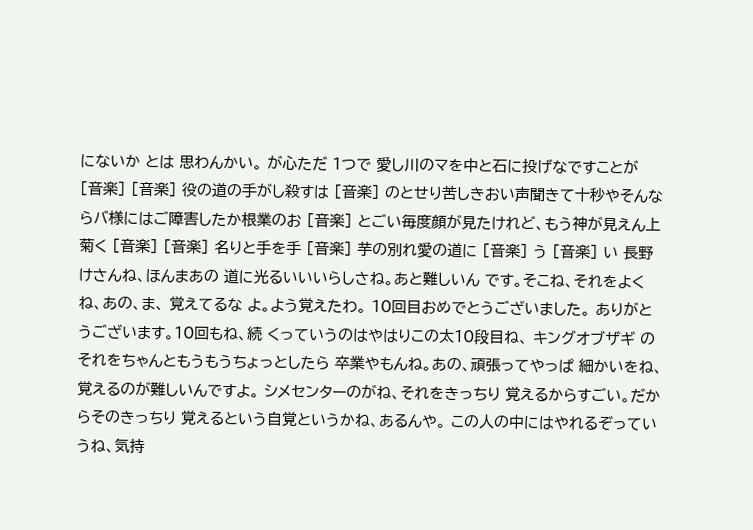にないか とは 思わんかい。 が心ただ 1つで 愛し川のマを中と石に投げなですことが [音楽] [音楽] 役の道の手がし殺すは [音楽] のとせり苦しきおい声聞きて十秒やそんならバ様にはご障害したか根業のお [音楽] とごい毎度顔が見たけれど、もう神が見えん上菊く [音楽] [音楽] 名りと手を手 [音楽] 芋の別れ愛の道に [音楽] う [音楽] い 長野けさんね、ほんまあの 道に光るいいいらしさね。あと難しいん です。そこね、それをよくね、あの、ま、 覚えてるな よ。よう覚えたわ。 10回目おめでとうございました。 ありがとうございます。10回もね、続 くっていうのはやはりこの太10段目ね、 キングオブザギ のそれをちゃんともうもうちょっとしたら 卒業やもんね。あの、頑張ってやっぱ 細かいをね、覚えるのが難しいんですよ。 シメセンターのがね、それをきっちり 覚えるからすごい。だからそのきっちり 覚えるという自覚というかね、あるんや。 この人の中にはやれるぞっていうね、気持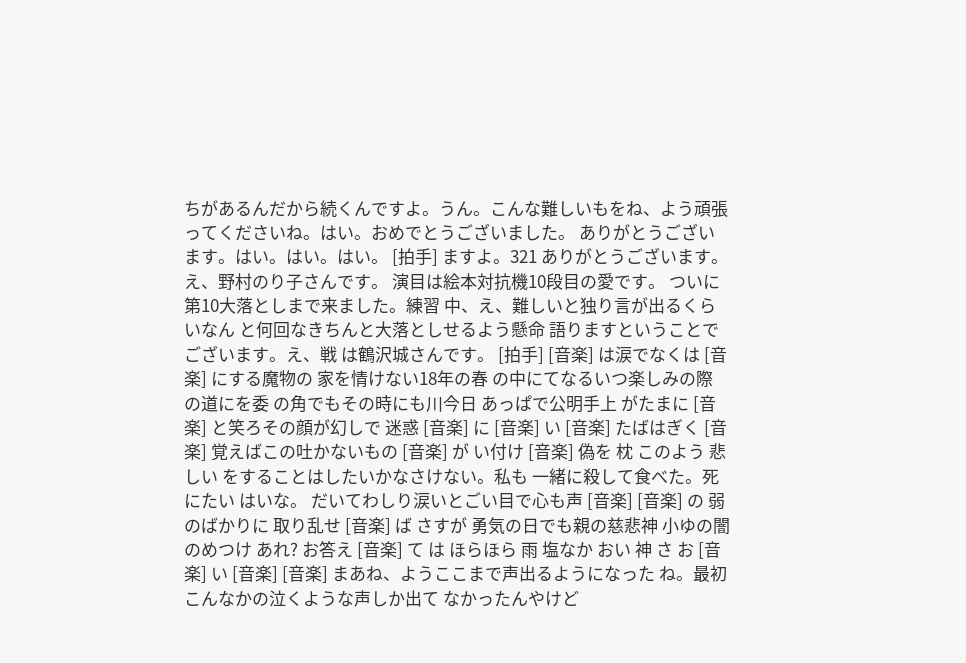ちがあるんだから続くんですよ。うん。こんな難しいもをね、よう頑張ってくださいね。はい。おめでとうございました。 ありがとうございます。はい。はい。はい。 [拍手] ますよ。321 ありがとうございます。 え、野村のり子さんです。 演目は絵本対抗機10段目の愛です。 ついに第10大落としまで来ました。練習 中、え、難しいと独り言が出るくらいなん と何回なきちんと大落としせるよう懸命 語りますということでございます。え、戦 は鶴沢城さんです。 [拍手] [音楽] は涙でなくは [音楽] にする魔物の 家を情けない18年の春 の中にてなるいつ楽しみの際 の道にを委 の角でもその時にも川今日 あっぱで公明手上 がたまに [音楽] と笑ろその顔が幻しで 迷惑 [音楽] に [音楽] い [音楽] たばはぎく [音楽] 覚えばこの吐かないもの [音楽] が い付け [音楽] 偽を 枕 このよう 悲しい をすることはしたいかなさけない。私も 一緒に殺して食べた。死にたい はいな。 だいてわしり涙いとごい目で心も声 [音楽] [音楽] の 弱のばかりに 取り乱せ [音楽] ば さすが 勇気の日でも親の慈悲神 小ゆの闇 のめつけ あれ? お答え [音楽] て は ほらほら 雨 塩なか おい 神 さ お [音楽] い [音楽] [音楽] まあね、ようここまで声出るようになった ね。最初こんなかの泣くような声しか出て なかったんやけど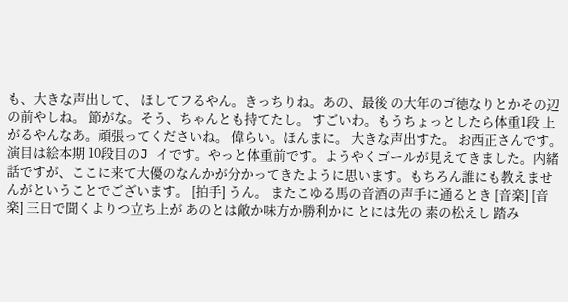も、大きな声出して、 ほしてフるやん。きっちりね。あの、最後 の大年のゴ徳なりとかその辺の前やしね。 節がな。そう、ちゃんとも持てたし。 すごいわ。もうちょっとしたら体重1段 上がるやんなあ。頑張ってくださいね。 偉らい。ほんまに。 大きな声出すた。 お西正さんです。演目は絵本期 10段目のJ イです。やっと体重前です。ようやくゴールが見えてきました。内緒話ですが、ここに来て大優のなんかが分かってきたように思います。もちろん誰にも教えませんがということでございます。 [拍手] うん。 またこゆる馬の音酒の声手に通るとき [音楽] [音楽] 三日で聞くよりつ立ち上が あのとは敵か味方か勝利かに とには先の 素の松えし 踏み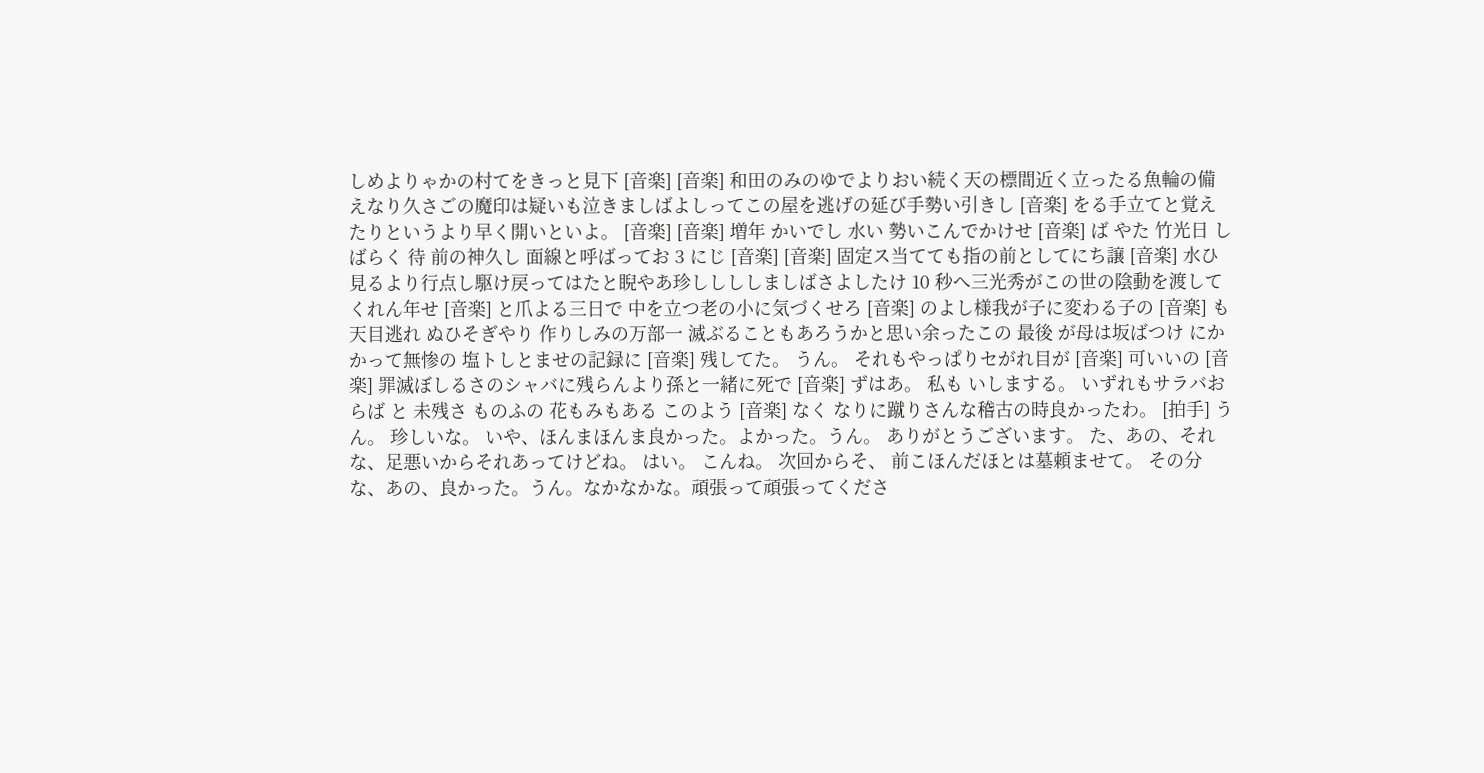しめよりゃかの村てをきっと見下 [音楽] [音楽] 和田のみのゆでよりおい続く天の標間近く立ったる魚輪の備えなり久さごの魔印は疑いも泣きましばよしってこの屋を逃げの延び手勢い引きし [音楽] をる手立てと覚えたりというより早く開いといよ。 [音楽] [音楽] 増年 かいでし 水い 勢いこんでかけせ [音楽] ば やた 竹光日 しばらく 待 前の神久し 面線と呼ばってお 3 にじ [音楽] [音楽] 固定ス当てても指の前としてにち譲 [音楽] 水ひ見るより行点し駆け戻ってはたと睨やあ珍ししししましばさよしたけ 10 秒へ三光秀がこの世の陰動を渡してくれん年せ [音楽] と爪よる三日で 中を立つ老の小に気づくせろ [音楽] のよし様我が子に変わる子の [音楽] も天目逃れ ぬひそぎやり 作りしみの万部一 滅ぶることもあろうかと思い余ったこの 最後 が母は坂ばつけ にかかって無惨の 塩トしとませの記録に [音楽] 残してた。 うん。 それもやっぱりセがれ目が [音楽] 可いいの [音楽] 罪滅ぼしるさのシャバに残らんより孫と一緒に死で [音楽] ずはあ。 私も いしまする。 いずれもサラバおらば と 未残さ ものふの 花もみもある このよう [音楽] なく なりに蹴りさんな稽古の時良かったわ。 [拍手] うん。 珍しいな。 いや、ほんまほんま良かった。よかった。うん。 ありがとうございます。 た、あの、それな、足悪いからそれあってけどね。 はい。 こんね。 次回からそ、 前こほんだほとは墓頼ませて。 その分な、あの、良かった。うん。なかなかな。頑張って頑張ってくださ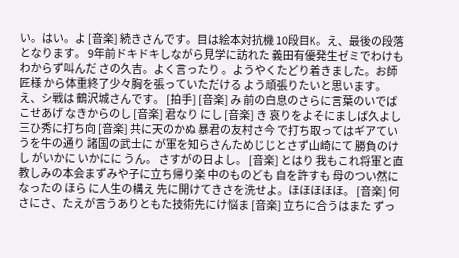い。はい。よ [音楽] 続きさんです。目は絵本対抗機 10段目K。え、最後の段落となります。 9年前ドキドキしながら見学に訪れた 義田有優発生ゼミでわけもわからず叫んだ さの久吉。よく言ったり 。ようやくたどり着きました。お師匠様 から体重終了少々胸を張っていただける よう頑張りたいと思います。え、シ戦は 鶴沢城さんです。 [拍手] [音楽] み 前の白息のさらに言葉のいでばこせあげ なきからのし [音楽] 君なり にし [音楽] き 哀りをよそにましば久よし 三ひ秀に打ち向 [音楽] 共に天のかぬ 暴君の友村さ今 で打ち取ってはギアていうを牛の通り 諸国の武士に が軍を知らさんためじじとさず山崎にて 勝負のけし がいかに いかにに うん。 さすがの日よし。 [音楽] とはり 我もこれ将軍と直教しみの本会まずみや子に立ち帰り楽 中のものども 自を許すも 母のつい然に なったの ほら に人生の構え 先に開けてきさを洗せよ。ほほほほほ。 [音楽] 何さにさ、たえが言うありともた技術先にけ悩ま [音楽] 立ちに合うはまた ずっ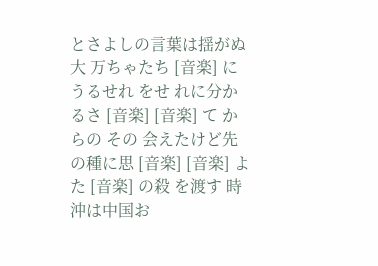とさよしの言葉は揺がぬ 大 万ちゃたち [音楽] にうるせれ をせ れに分かるさ [音楽] [音楽] て からの その 会えたけど先の種に思 [音楽] [音楽] よ た [音楽] の殺 を渡す 時沖は中国お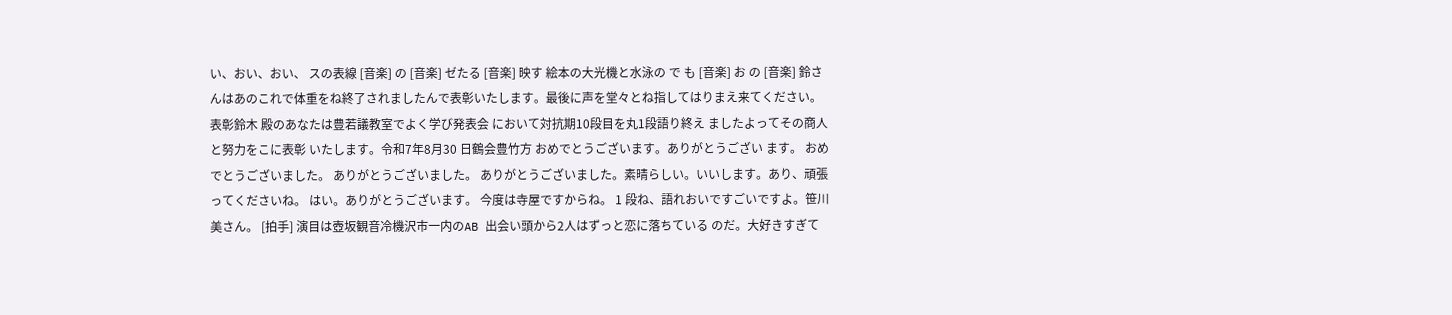い、おい、おい、 スの表線 [音楽] の [音楽] ゼたる [音楽] 映す 絵本の大光機と水泳の で も [音楽] お の [音楽] 鈴さんはあのこれで体重をね終了されましたんで表彰いたします。最後に声を堂々とね指してはりまえ来てください。 表彰鈴木 殿のあなたは豊若議教室でよく学び発表会 において対抗期10段目を丸1段語り終え ましたよってその商人と努力をこに表彰 いたします。令和7年8月30 日鶴会豊竹方 おめでとうございます。ありがとうござい ます。 おめでとうございました。 ありがとうございました。 ありがとうございました。素晴らしい。いいします。あり、頑張ってくださいね。 はい。ありがとうございます。 今度は寺屋ですからね。 1 段ね、語れおいですごいですよ。笹川美さん。 [拍手] 演目は壺坂観音冷機沢市一内のAB 出会い頭から2人はずっと恋に落ちている のだ。大好きすぎて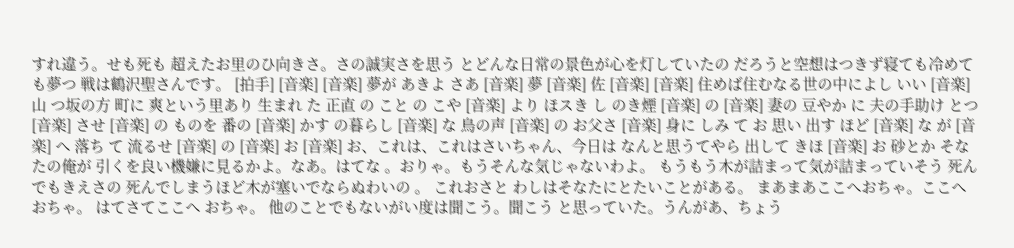すれ違う。せも死も 超えたお里のひ向きさ。さの誠実さを思う とどんな日常の景色が心を灯していたの だろうと空想はつきず寝ても冷めても夢つ 戦は鶴沢聖さんです。 [拍手] [音楽] [音楽] 夢が あきよ さあ [音楽] 夢 [音楽] 佐 [音楽] [音楽] 住めば住むなる世の中によし いい [音楽] 山 つ坂の方 町に 爽という里あり 生まれ た 正直 の こと の こや [音楽] より ほスき し のき煙 [音楽] の [音楽] 妻の 豆やか に 夫の手助け とつ [音楽] させ [音楽] の ものを 番の [音楽] かす の暮らし [音楽] な 鳥の声 [音楽] の お父さ [音楽] 身に しみ て お 思い 出す ほど [音楽] な が [音楽] へ 落ち て 流るせ [音楽] の [音楽] お [音楽] お、これは、これはさいちゃん、今日は なんと思うてやら 出して きほ [音楽] お 砂とか そなたの俺が 引くを良い機嫌に見るかよ。なあ。はてな 。おりゃ。もうそんな気じゃないわよ。 もうもう木が詰まって気が詰まっていそう 死んでもきえさの 死んでしまうほど木が塞いでならぬわいの 。 これおさと わしはそなたにとたいことがある。 まあまあここへおちゃ。ここへおちゃ。 はてさてここへ おちゃ。 他のことでもないがい度は聞こう。聞こう と思っていた。うんがあ、ちょう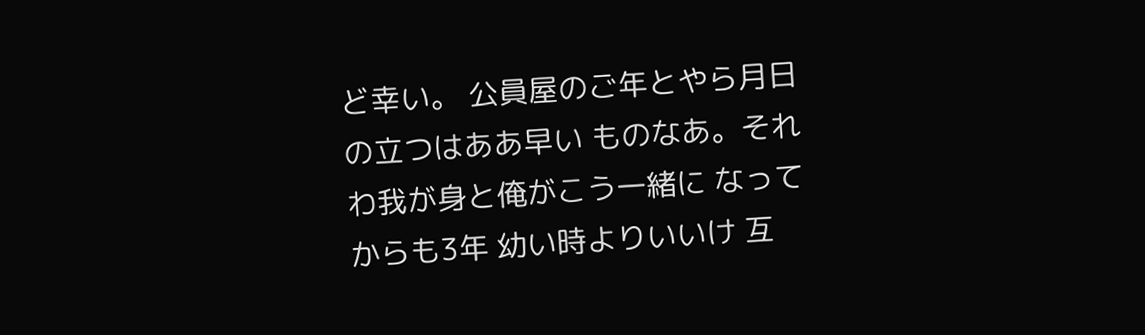ど幸い。 公員屋のご年とやら月日の立つはああ早い ものなあ。それわ我が身と俺がこう一緒に なってからも3年 幼い時よりいいけ 互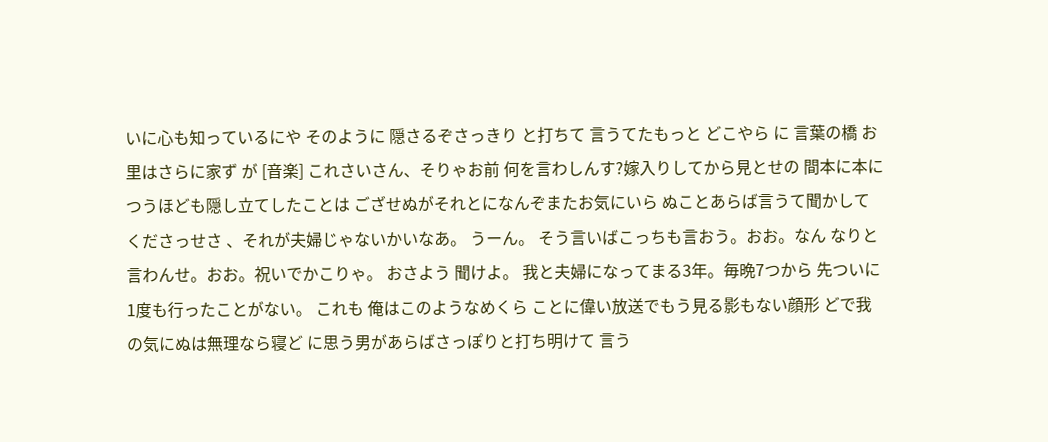いに心も知っているにや そのように 隠さるぞさっきり と打ちて 言うてたもっと どこやら に 言葉の橋 お里はさらに家ず が [音楽] これさいさん、そりゃお前 何を言わしんす?嫁入りしてから見とせの 間本に本につうほども隠し立てしたことは ござせぬがそれとになんぞまたお気にいら ぬことあらば言うて聞かしてくださっせさ 、それが夫婦じゃないかいなあ。 うーん。 そう言いばこっちも言おう。おお。なん なりと言わんせ。おお。祝いでかこりゃ。 おさよう 聞けよ。 我と夫婦になってまる3年。毎晩7つから 先ついに 1度も行ったことがない。 これも 俺はこのようなめくら ことに偉い放送でもう見る影もない顔形 どで我の気にぬは無理なら寝ど に思う男があらばさっぽりと打ち明けて 言う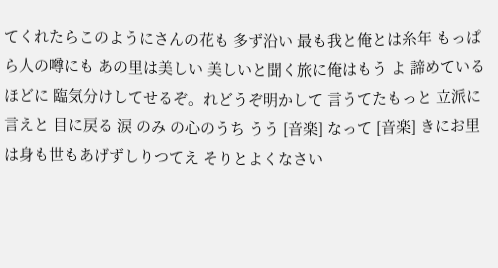てくれたらこのようにさんの花も 多ず沿い 最も我と俺とは糸年 もっぱら人の噂にも あの里は美しい 美しいと聞く旅に俺はもう よ 諦めているほどに 臨気分けしてせるぞ。れどうぞ明かして 言うてたもっと 立派に言えと 目に戻る 涙 のみ の心のうち うう [音楽] なって [音楽] きにお里は身も世もあげずしりつてえ そりとよくなさい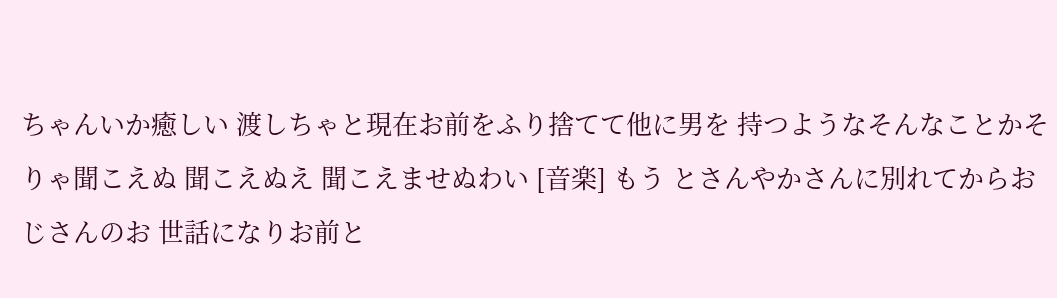ちゃんいか癒しい 渡しちゃと現在お前をふり捨てて他に男を 持つようなそんなことかそりゃ聞こえぬ 聞こえぬえ 聞こえませぬわい [音楽] もう とさんやかさんに別れてからおじさんのお 世話になりお前と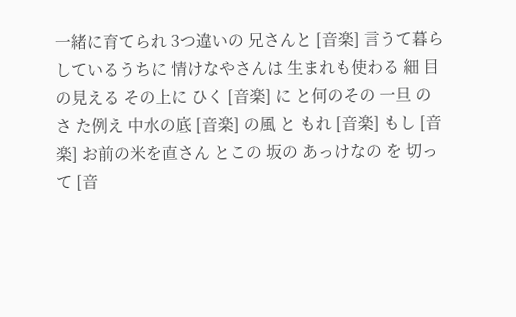一緒に育てられ 3つ違いの 兄さんと [音楽] 言うて暮らしているうちに 情けなやさんは 生まれも使わる 細 目の見える その上に ひく [音楽] に と何のその 一旦 のさ た例え 中水の底 [音楽] の風 と もれ [音楽] もし [音楽] お前の米を直さん とこの 坂の あっけなの を 切って [音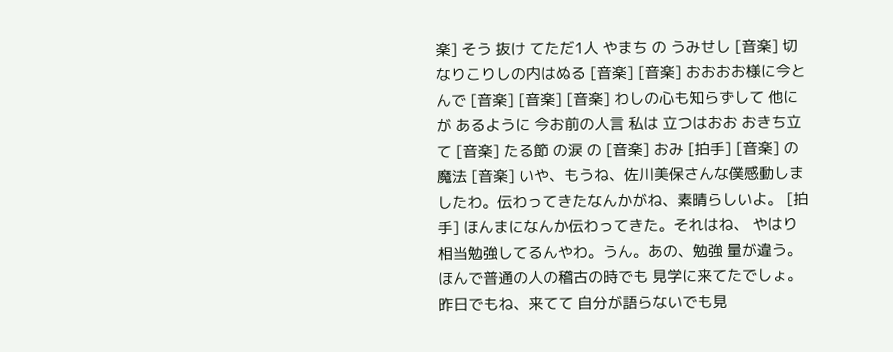楽] そう 抜け てただ1人 やまち の うみせし [音楽] 切なりこりしの内はぬる [音楽] [音楽] おおおお様に今とんで [音楽] [音楽] [音楽] わしの心も知らずして 他に が あるように 今お前の人言 私は 立つはおお おきち立て [音楽] たる節 の涙 の [音楽] おみ [拍手] [音楽] の 魔法 [音楽] いや、もうね、佐川美保さんな僕感動しましたわ。伝わってきたなんかがね、素晴らしいよ。 [拍手] ほんまになんか伝わってきた。それはね、 やはり 相当勉強してるんやわ。うん。あの、勉強 量が違う。ほんで普通の人の稽古の時でも 見学に来てたでしょ。昨日でもね、来てて 自分が語らないでも見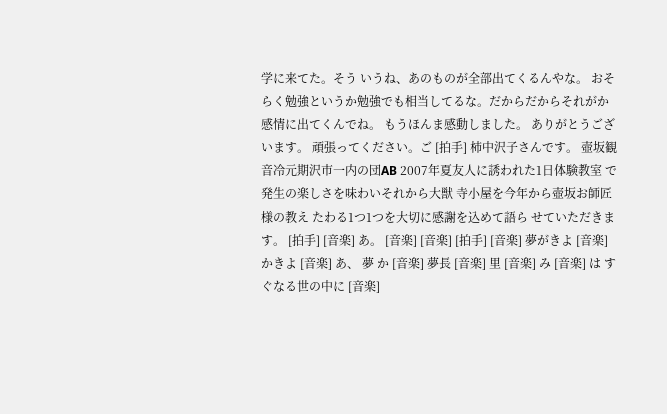学に来てた。そう いうね、あのものが全部出てくるんやな。 おそらく勉強というか勉強でも相当してるな。だからだからそれがか感情に出てくんでね。 もうほんま感動しました。 ありがとうございます。 頑張ってください。ご [拍手] 柿中沢子さんです。 壺坂観音冷元期沢市一内の団AB 2007年夏友人に誘われた1日体験教室 で発生の楽しさを味わいそれから大獣 寺小屋を今年から壺坂お師匠様の教え たわる1つ1つを大切に感謝を込めて語ら せていただきます。 [拍手] [音楽] あ。 [音楽] [音楽] [拍手] [音楽] 夢がきよ [音楽] かきよ [音楽] あ、 夢 か [音楽] 夢長 [音楽] 里 [音楽] み [音楽] は すぐなる世の中に [音楽]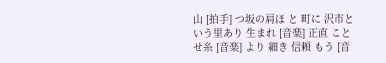山 [拍手] つ坂の肩ほ と 町に 沢市という里あり 生まれ [音楽] 正直 ことせ糸 [音楽] より 細き 信頼 もう [音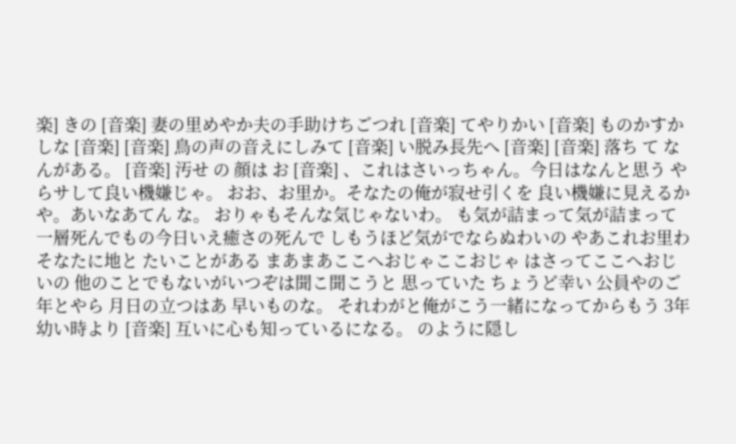楽] きの [音楽] 妻の里めやか夫の手助けちごつれ [音楽] てやりかい [音楽] ものかすかしな [音楽] [音楽] 鳥の声の音えにしみて [音楽] い脱み長先へ [音楽] [音楽] 落ち て なんがある。 [音楽] 汚せ の 顔は お [音楽] 、これはさいっちゃん。今日はなんと思う やらサして良い機嫌じゃ。 おお、お里か。そなたの俺が寂せ引くを 良い機嫌に見えるかや。あいなあてん な。 おりゃもそんな気じゃないわ。 も気が詰まって気が詰まって 一層死んでもの今日いえ癒さの死んで しもうほど気がでならぬわいの やあこれお里わそなたに地と たいことがある まあまあここへおじゃここおじゃ はさってここへおじいの 他のことでもないがいつぞは聞こ聞こうと 思っていた ちょうど幸い 公員やのご年とやら 月日の立つはあ 早いものな。 それわがと俺がこう一緒になってからもう 3年 幼い時より [音楽] 互いに心も知っているになる。 のように隠し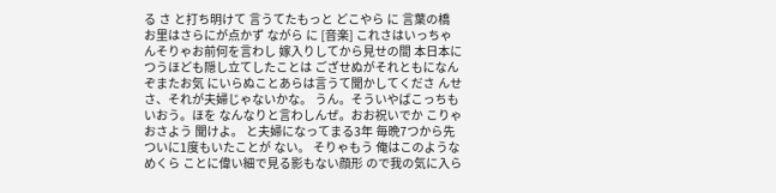る さ と打ち明けて 言うてたもっと どこやら に 言葉の橋 お里はさらにが点かず ながら に [音楽] これさはいっちゃんそりゃお前何を言わし 嫁入りしてから見せの間 本日本につうほども隠し立てしたことは ござせぬがそれともになんぞまたお気 にいらぬことあらは言うて聞かしてくださ んせ さ、それが夫婦じゃないかな。 うん。そういやばこっちもいおう。ほを なんなりと言わしんぜ。おお祝いでか こりゃおさよう 聞けよ。 と夫婦になってまる3年 毎晩7つから先ついに1度もいたことが ない。 そりゃもう 俺はこのようなめくら ことに偉い細で見る影もない顔形 ので我の気に入ら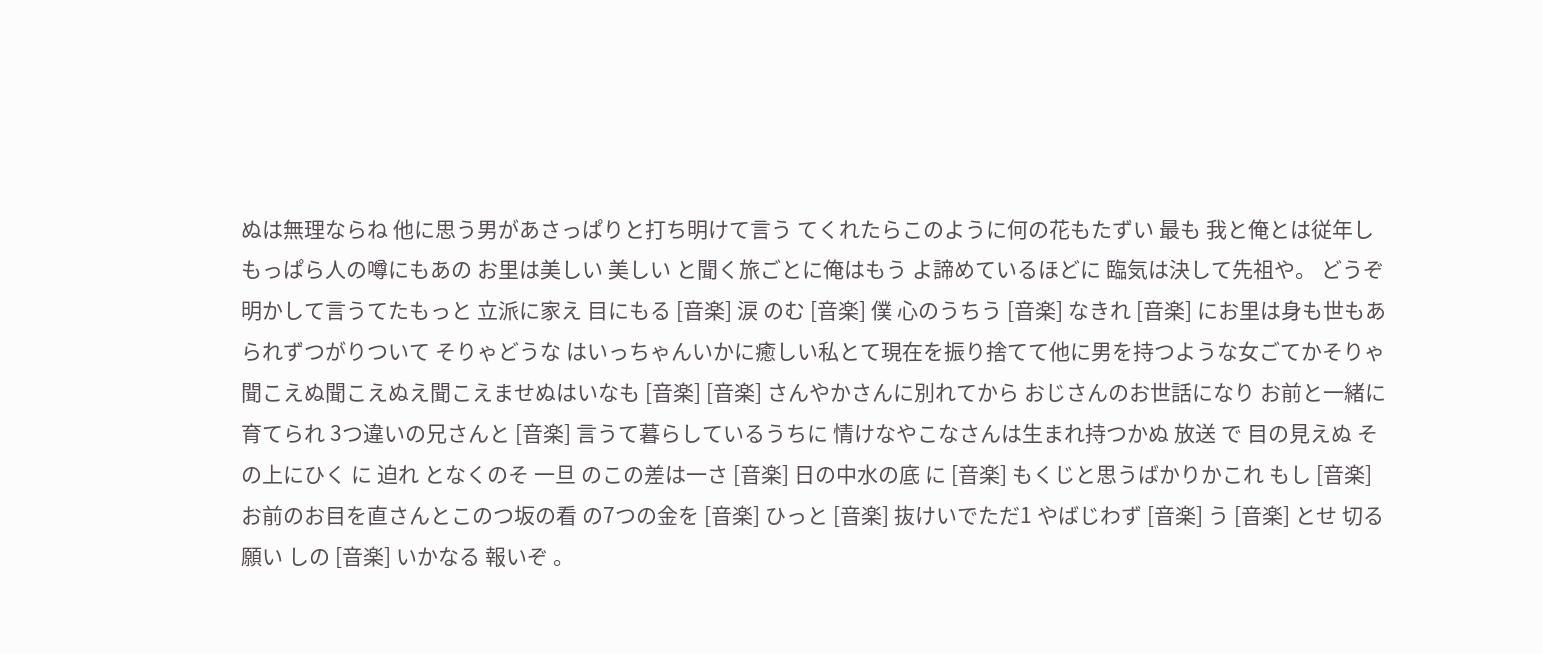ぬは無理ならね 他に思う男があさっぱりと打ち明けて言う てくれたらこのように何の花もたずい 最も 我と俺とは従年しもっぱら人の噂にもあの お里は美しい 美しい と聞く旅ごとに俺はもう よ諦めているほどに 臨気は決して先祖や。 どうぞ明かして言うてたもっと 立派に家え 目にもる [音楽] 涙 のむ [音楽] 僕 心のうちう [音楽] なきれ [音楽] にお里は身も世もあられずつがりついて そりゃどうな はいっちゃんいかに癒しい私とて現在を振り捨てて他に男を持つような女ごてかそりゃ聞こえぬ聞こえぬえ聞こえませぬはいなも [音楽] [音楽] さんやかさんに別れてから おじさんのお世話になり お前と一緒に育てられ 3つ違いの兄さんと [音楽] 言うて暮らしているうちに 情けなやこなさんは生まれ持つかぬ 放送 で 目の見えぬ その上にひく に 迫れ となくのそ 一旦 のこの差は一さ [音楽] 日の中水の底 に [音楽] もくじと思うばかりかこれ もし [音楽] お前のお目を直さんとこのつ坂の看 の7つの金を [音楽] ひっと [音楽] 抜けいでただ1 やばじわず [音楽] う [音楽] とせ 切る願い しの [音楽] いかなる 報いぞ 。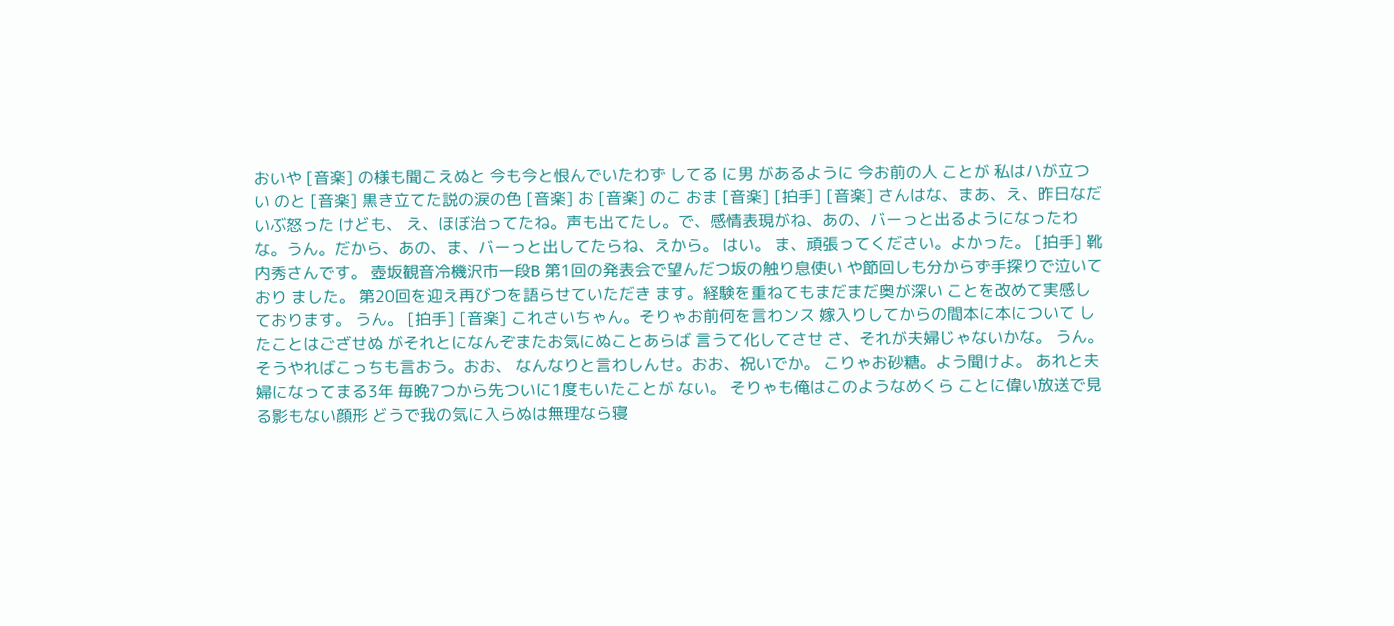おいや [音楽] の様も聞こえぬと 今も今と恨んでいたわず してる に男 があるように 今お前の人 ことが 私はハが立つい のと [音楽] 黒き立てた説の涙の色 [音楽] お [音楽] のこ おま [音楽] [拍手] [音楽] さんはな、まあ、え、昨日なだいぶ怒った けども、 え、ほぼ治ってたね。声も出てたし。で、感情表現がね、あの、バーっと出るようになったわな。うん。だから、あの、ま、バーっと出してたらね、えから。 はい。 ま、頑張ってください。よかった。 [拍手] 靴内秀さんです。 壺坂観音冷機沢市一段B 第1回の発表会で望んだつ坂の触り息使い や節回しも分からず手探りで泣いており ました。 第20回を迎え再びつを語らせていただき ます。経験を重ねてもまだまだ奥が深い ことを改めて実感しております。 うん。 [拍手] [音楽] これさいちゃん。そりゃお前何を言わンス 嫁入りしてからの間本に本について したことはござせぬ がそれとになんぞまたお気にぬことあらば 言うて化してさせ さ、それが夫婦じゃないかな。 うん。そうやればこっちも言おう。おお、 なんなりと言わしんせ。おお、祝いでか。 こりゃお砂糖。よう聞けよ。 あれと夫婦になってまる3年 毎晩7つから先ついに1度もいたことが ない。 そりゃも俺はこのようなめくら ことに偉い放送で見る影もない顔形 どうで我の気に入らぬは無理なら寝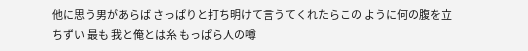他に思う男があらば さっぱりと打ち明けて言うてくれたらこの ように何の腹を立ちずい 最も 我と俺とは糸 もっぱら人の噂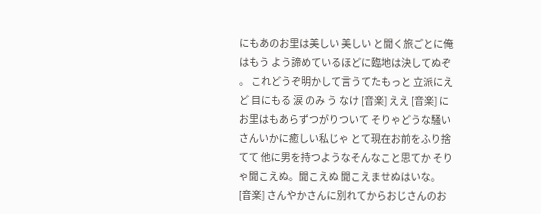にもあのお里は美しい 美しい と聞く旅ごとに俺はもう よう諦めているほどに臨地は決してぬぞ 。 これどうぞ明かして言うてたもっと 立派にえど 目にもる 涙 のみ う なけ [音楽] ええ [音楽] にお里はもあらずつがりついて そりゃどうな騒いさんいかに癒しい私じゃ とて現在お前をふり捨てて 他に男を持つようなそんなこと思てか そりゃ聞こえぬ。聞こえぬ 聞こえませぬはいな。 [音楽] さんやかさんに別れてからおじさんのお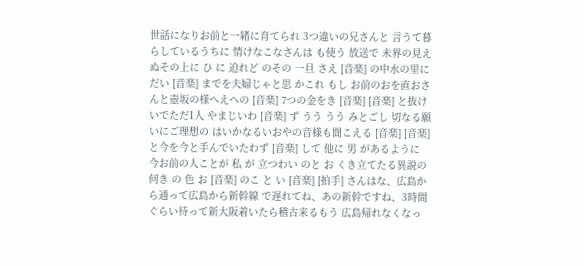世話になりお前と一緒に育てられ 3つ違いの兄さんと 言うて暮らしているうちに 情けなこなさんは も使う 放送で 未界の見えぬその上に ひ に 迫れど のその 一旦 さえ [音楽] の中水の里にだい [音楽] までを夫婦じゃと思 かこれ もし お前のおを直おさんと壺坂の様へえへの [音楽] 7つの金をき [音楽] [音楽] と抜けいでただ1人 やまじいわ [音楽] ず うう うう みとごし 切なる願いにご理想の はいかなるいおやの音様も聞こえる [音楽] [音楽] と今を今と手んでいたわず [音楽] して 他に 男 があるように 今お前の人ことが 私 が 立つわい のと お くき立てたる異説の何き の 色 お [音楽] のこ と い [音楽] [拍手] さんはな、広島から通って広島から新幹線 で遅れてね、あの新幹ですね、3時間 ぐらい待って新大阪着いたら稽古来るもう 広島帰れなくなっ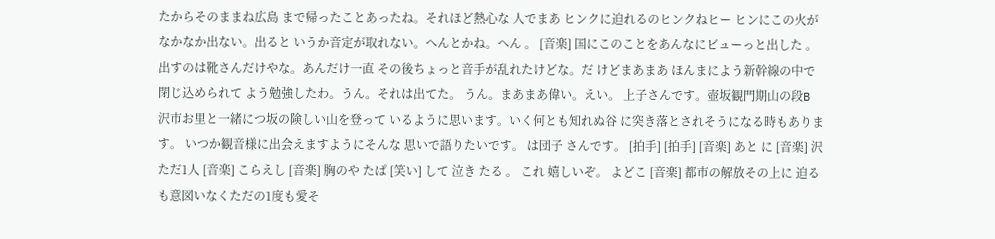たからそのままね広島 まで帰ったことあったね。それほど熱心な 人でまあ ヒンクに迫れるのヒンクねヒー ヒンにこの火がなかなか出ない。出ると いうか音定が取れない。へんとかね。へん 。 [音楽] 国にこのことをあんなにビューっと出した 。出すのは靴さんだけやな。あんだけ一直 その後ちょっと音手が乱れたけどな。だ けどまあまあ ほんまによう新幹線の中で閉じ込められて よう勉強したわ。うん。それは出てた。 うん。まあまあ偉い。えい。 上子さんです。壺坂観門期山の段B 沢市お里と一緒につ坂の険しい山を登って いるように思います。いく何とも知れぬ谷 に突き落とされそうになる時もあります。 いつか観音様に出会えますようにそんな 思いで語りたいです。 は団子 さんです。 [拍手] [拍手] [音楽] あと に [音楽] 沢 ただ1人 [音楽] こらえし [音楽] 胸のや たぱ [笑い] して 泣き たる 。 これ 嬉しいぞ。 よどこ [音楽] 都市の解放その上に 迫るも意図いなくただの1度も愛そ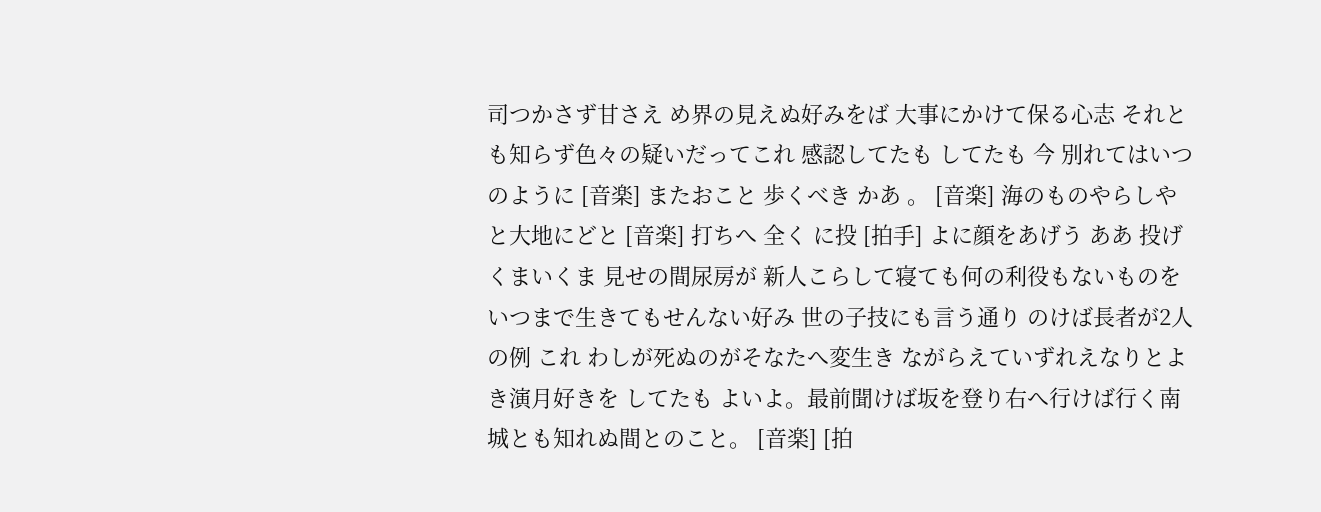司つかさず甘さえ め界の見えぬ好みをば 大事にかけて保る心志 それとも知らず色々の疑いだってこれ 感認してたも してたも 今 別れてはいつのように [音楽] またおこと 歩くべき かあ 。 [音楽] 海のものやらしやと大地にどと [音楽] 打ちへ 全く に投 [拍手] よに顔をあげう ああ 投げくまいくま 見せの間尿房が 新人こらして寝ても何の利役もないものを いつまで生きてもせんない好み 世の子技にも言う通り のけば長者が2人の例 これ わしが死ぬのがそなたへ変生き ながらえていずれえなりとよき演月好きを してたも よいよ。最前聞けば坂を登り右へ行けば行く南城とも知れぬ間とのこと。 [音楽] [拍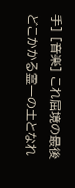手] [音楽] これ屈境の最後どこかかる霊一の土となれ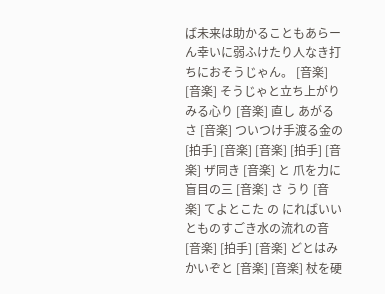ば未来は助かることもあらーん幸いに弱ふけたり人なき打ちにおそうじゃん。 [音楽] [音楽] そうじゃと立ち上がりみる心り [音楽] 直し あがるさ [音楽] ついつけ手渡る金の [拍手] [音楽] [音楽] [拍手] [音楽] ザ同き [音楽] と 爪を力に盲目の三 [音楽] さ うり [音楽] てよとこた の にればいいとものすごき水の流れの音 [音楽] [拍手] [音楽] どとはみかいぞと [音楽] [音楽] 杖を硬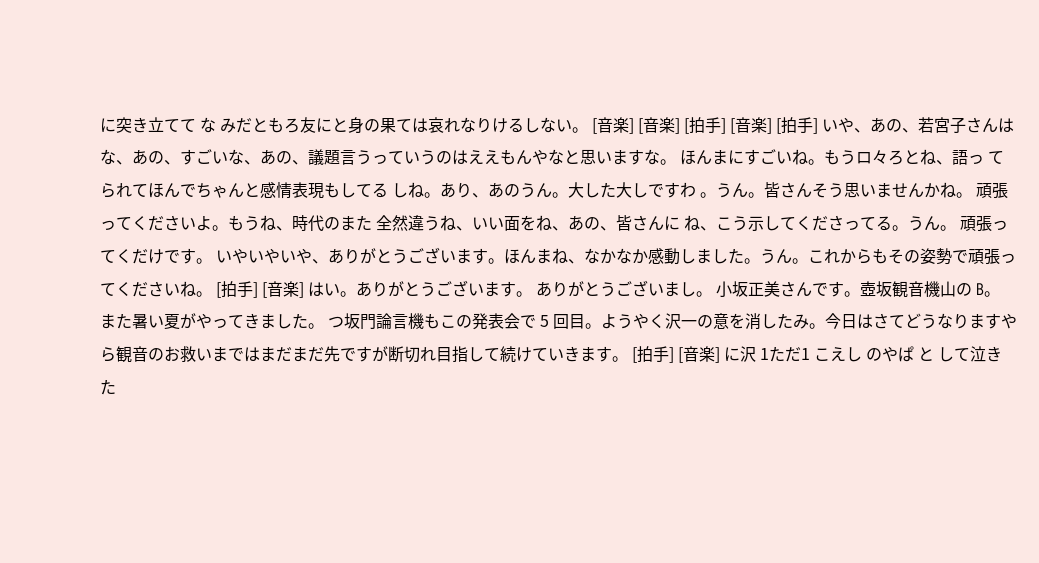に突き立てて な みだともろ友にと身の果ては哀れなりけるしない。 [音楽] [音楽] [拍手] [音楽] [拍手] いや、あの、若宮子さんはな、あの、すごいな、あの、議題言うっていうのはええもんやなと思いますな。 ほんまにすごいね。もうロ々ろとね、語っ てられてほんでちゃんと感情表現もしてる しね。あり、あのうん。大した大しですわ 。うん。皆さんそう思いませんかね。 頑張ってくださいよ。もうね、時代のまた 全然違うね、いい面をね、あの、皆さんに ね、こう示してくださってる。うん。 頑張ってくだけです。 いやいやいや、ありがとうございます。ほんまね、なかなか感動しました。うん。これからもその姿勢で頑張ってくださいね。 [拍手] [音楽] はい。ありがとうございます。 ありがとうございまし。 小坂正美さんです。壺坂観音機山の B。 また暑い夏がやってきました。 つ坂門論言機もこの発表会で 5 回目。ようやく沢一の意を消したみ。今日はさてどうなりますやら観音のお救いまではまだまだ先ですが断切れ目指して続けていきます。 [拍手] [音楽] に沢 1ただ1 こえし のやぱ と して泣き た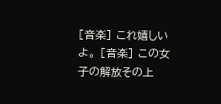[音楽] これ嬉しい よ。 [音楽] この女子の解放その上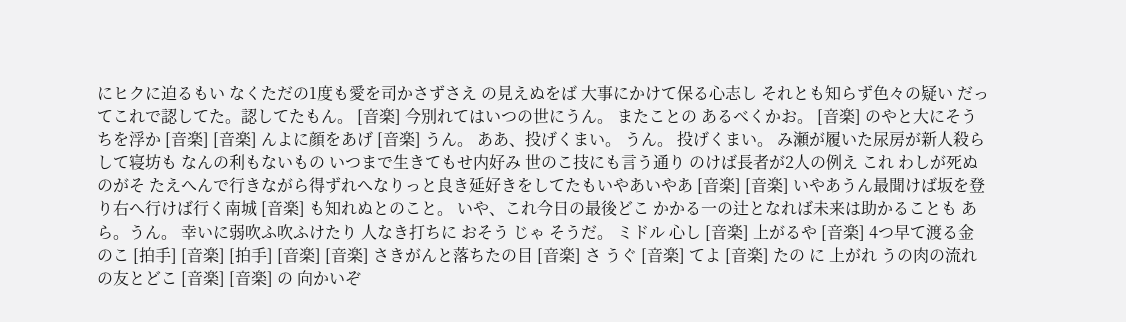にヒクに迫るもい なくただの1度も愛を司かさずさえ の見えぬをば 大事にかけて保る心志し それとも知らず色々の疑い だってこれで認してた。認してたもん。 [音楽] 今別れてはいつの世にうん。 またことの あるべくかお。 [音楽] のやと大にそうちを浮か [音楽] [音楽] んよに顔をあげ [音楽] うん。 ああ、投げくまい。 うん。 投げくまい。 み瀬が履いた尿房が新人殺らして寝坊も なんの利もないもの いつまで生きてもせ内好み 世のこ技にも言う通り のけば長者が2人の例え これ わしが死ぬのがそ たえへんで行きながら得ずれへなりっと良き延好きをしてたもいやあいやあ [音楽] [音楽] いやあうん最聞けば坂を登り右へ行けば行く南城 [音楽] も知れぬとのこと。 いや、これ今日の最後どこ かかる一の辻となれば未来は助かることも あら。うん。 幸いに弱吹ふ吹ふけたり 人なき打ちに おそう じゃ そうだ。 ミドル 心し [音楽] 上がるや [音楽] 4つ早て渡る金のこ [拍手] [音楽] [拍手] [音楽] [音楽] さきがんと落ちたの目 [音楽] さ うぐ [音楽] てよ [音楽] たの に 上がれ うの肉の流れの友とどこ [音楽] [音楽] の 向かいぞ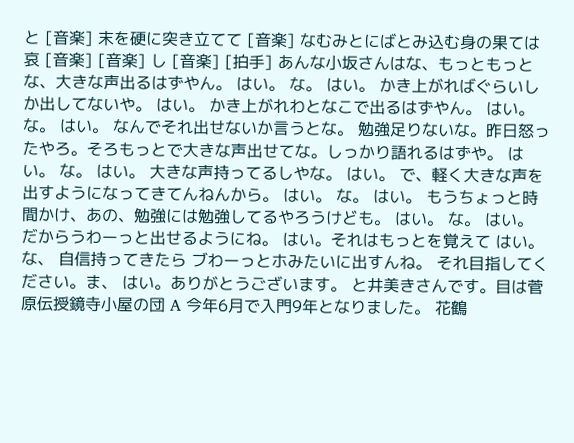と [音楽] 末を硬に突き立てて [音楽] なむみとにばとみ込む身の果ては哀 [音楽] [音楽] し [音楽] [拍手] あんな小坂さんはな、もっともっとな、大きな声出るはずやん。 はい。 な。 はい。 かき上がればぐらいしか出してないや。 はい。 かき上がれわとなこで出るはずやん。 はい。 な。 はい。 なんでそれ出せないか言うとな。 勉強足りないな。昨日怒ったやろ。そろもっとで大きな声出せてな。しっかり語れるはずや。 はい。 な。 はい。 大きな声持ってるしやな。 はい。 で、軽く大きな声を出すようになってきてんねんから。 はい。 な。 はい。 もうちょっと時間かけ、あの、勉強には勉強してるやろうけども。 はい。 な。 はい。 だからうわーっと出せるようにね。 はい。それはもっとを覚えて はい。 な、 自信持ってきたら ブわーっとホみたいに出すんね。 それ目指してください。ま、 はい。ありがとうございます。 と井美きさんです。目は菅原伝授鏡寺小屋の団 A 今年6月で入門9年となりました。 花鶴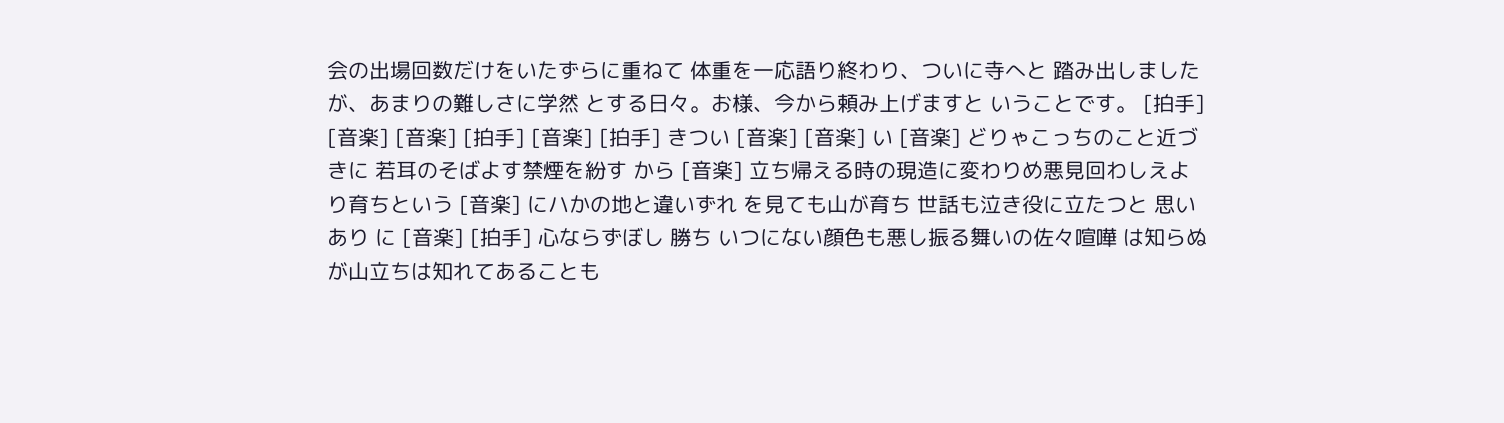会の出場回数だけをいたずらに重ねて 体重を一応語り終わり、ついに寺へと 踏み出しましたが、あまりの難しさに学然 とする日々。お様、今から頼み上げますと いうことです。 [拍手] [音楽] [音楽] [拍手] [音楽] [拍手] きつい [音楽] [音楽] い [音楽] どりゃこっちのこと近づきに 若耳のそばよす禁煙を紛す から [音楽] 立ち帰える時の現造に変わりめ悪見回わしえより育ちという [音楽] にハかの地と違いずれ を見ても山が育ち 世話も泣き役に立たつと 思いあり に [音楽] [拍手] 心ならずぼし 勝ち いつにない顔色も悪し振る舞いの佐々喧嘩 は知らぬが山立ちは知れてあることも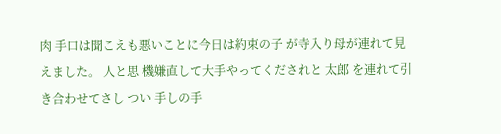肉 手口は聞こえも悪いことに今日は約束の子 が寺入り母が連れて見えました。 人と思 機嫌直して大手やってくだされと 太郎 を連れて引き合わせてさし つい 手しの手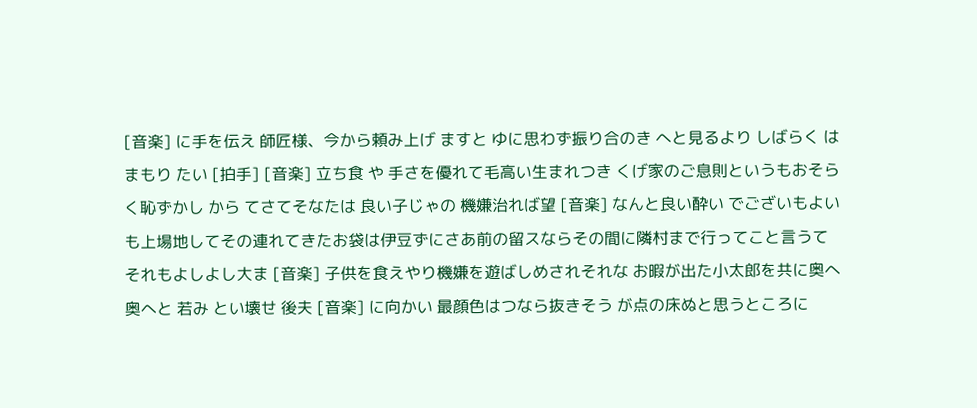[音楽] に手を伝え 師匠様、今から頼み上げ ますと ゆに思わず振り合のき へと見るより しばらく は まもり たい [拍手] [音楽] 立ち食 や 手さを優れて毛高い生まれつき くげ家のご息則というもおそらく恥ずかし から てさてそなたは 良い子じゃの 機嫌治れば望 [音楽] なんと良い酔い でございもよいも上場地してその連れてきたお袋は伊豆ずにさあ前の留スならその間に隣村まで行ってこと言うてそれもよしよし大ま [音楽] 子供を食えやり機嫌を遊ばしめされそれな お暇が出た小太郎を共に奥へ奥へと 若み とい壊せ 後夫 [音楽] に向かい 最顔色はつなら抜きそう が点の床ぬと思うところに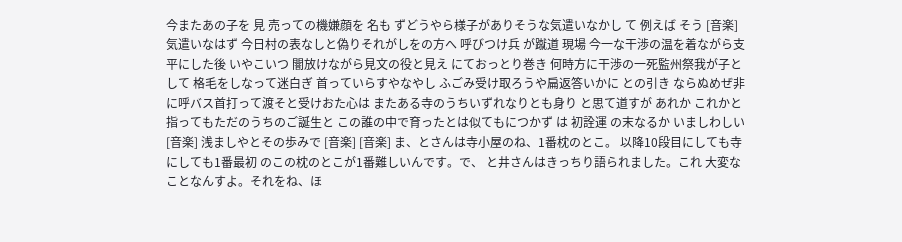今またあの子を 見 売っての機嫌顔を 名も ずどうやら様子がありそうな気遣いなかし て 例えば そう [音楽] 気遣いなはず 今日村の表なしと偽りそれがしをの方へ 呼びつけ兵 が蹴道 現場 今一な干渉の温を着ながら支平にした後 いやこいつ 闇放けながら見文の役と見え にておっとり巻き 何時方に干渉の一死監州祭我が子として 格毛をしなって迷白ぎ 首っていらすやなやし ふごみ受け取ろうや扁返答いかに との引き ならぬめぜ非 に呼バス首打って渡そと受けおた心は またある寺のうちいずれなりとも身り と思て道すが あれか これかと指ってもただのうちのご誕生と この誰の中で育ったとは似てもにつかず は 初詮運 の末なるか いましわしい [音楽] 浅ましやとその歩みで [音楽] [音楽] ま、とさんは寺小屋のね、1番枕のとこ。 以降10段目にしても寺にしても1番最初 のこの枕のとこが1番難しいんです。で、 と井さんはきっちり語られました。これ 大変なことなんすよ。それをね、ほ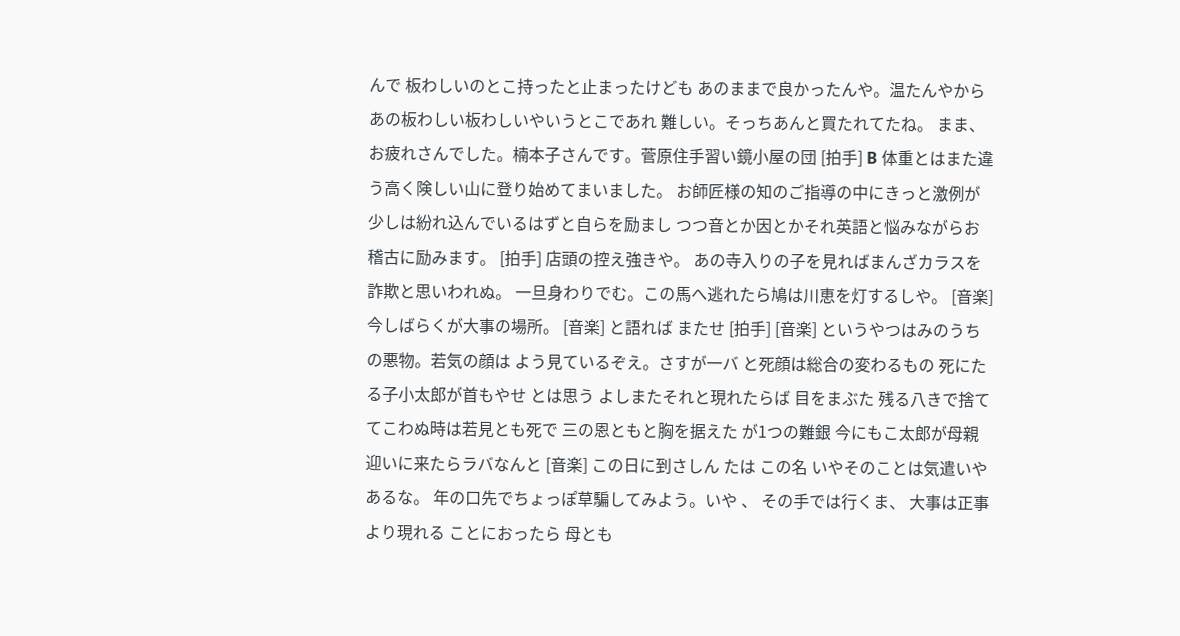んで 板わしいのとこ持ったと止まったけども あのままで良かったんや。温たんやから あの板わしい板わしいやいうとこであれ 難しい。そっちあんと買たれてたね。 まま、お疲れさんでした。楠本子さんです。菅原住手習い鏡小屋の団 [拍手] B 体重とはまた違う高く険しい山に登り始めてまいました。 お師匠様の知のご指導の中にきっと激例が 少しは紛れ込んでいるはずと自らを励まし つつ音とか因とかそれ英語と悩みながらお 稽古に励みます。 [拍手] 店頭の控え強きや。 あの寺入りの子を見ればまんざカラスを詐欺と思いわれぬ。 一旦身わりでむ。この馬へ逃れたら鳩は川恵を灯するしや。 [音楽] 今しばらくが大事の場所。 [音楽] と語れば またせ [拍手] [音楽] というやつはみのうちの悪物。若気の顔は よう見ているぞえ。さすが一バ と死顔は総合の変わるもの 死にたる子小太郎が首もやせ とは思う よしまたそれと現れたらば 目をまぶた 残る八きで捨ててこわぬ時は若見とも死で 三の恩ともと胸を据えた が1つの難銀 今にもこ太郎が母親 迎いに来たらラバなんと [音楽] この日に到さしん たは この名 いやそのことは気遣いやあるな。 年の口先でちょっぽ草騙してみよう。いや 、 その手では行くま、 大事は正事より現れる ことにおったら 母とも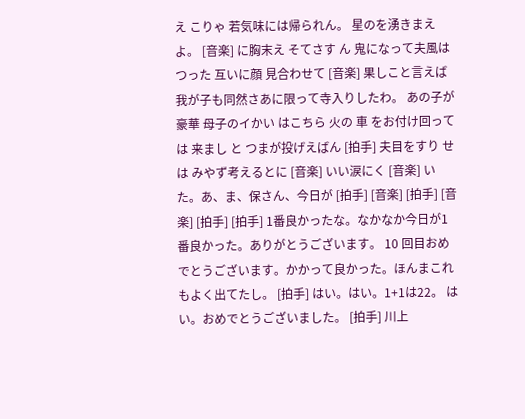え こりゃ 若気味には帰られん。 星のを湧きまえよ。 [音楽] に胸末え そてさす ん 鬼になって夫風はつった 互いに顔 見合わせて [音楽] 果しこと言えば我が子も同然さあに限って寺入りしたわ。 あの子が豪華 母子のイかい はこちら 火の 車 をお付け回って は 来まし と つまが投げえばん [拍手] 夫目をすり せ は みやず考えるとに [音楽] いい涙にく [音楽] いた。あ、ま、保さん、今日が [拍手] [音楽] [拍手] [音楽] [拍手] [拍手] 1番良かったな。なかなか今日が1 番良かった。ありがとうございます。 10 回目おめでとうございます。かかって良かった。ほんまこれもよく出てたし。 [拍手] はい。はい。1+1は22。 はい。おめでとうございました。 [拍手] 川上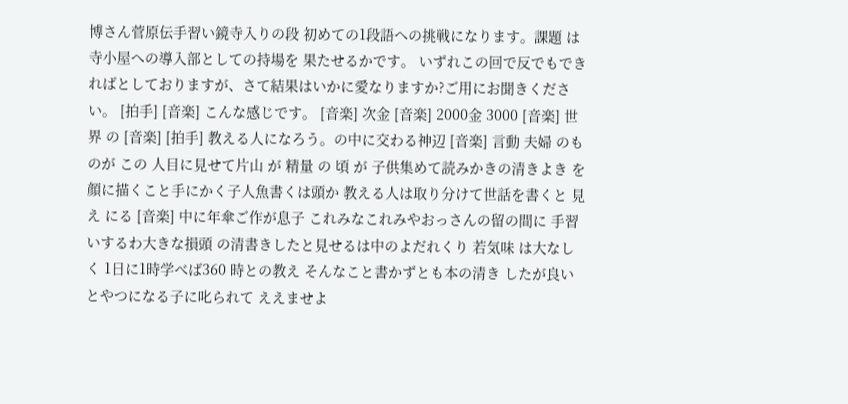博さん菅原伝手習い鏡寺入りの段 初めての1段語への挑戦になります。課題 は寺小屋への導入部としての持場を 果たせるかです。 いずれこの回で反でもできればとしておりますが、さて結果はいかに愛なりますか?ご用にお聞きください。 [拍手] [音楽] こんな感じです。 [音楽] 次金 [音楽] 2000金 3000 [音楽] 世界 の [音楽] [拍手] 教える人になろう。の中に交わる神辺 [音楽] 言動 夫婦 のものが この 人目に見せて片山 が 精量 の 頃 が 子供集めて読みかきの清きよき を顔に描くこと手にかく子人魚書くは頭か 教える人は取り分けて世話を書くと 見え にる [音楽] 中に年傘ご作が息子 これみなこれみやおっさんの留の間に 手習いするわ大きな損頭 の清書きしたと見せるは中のよだれくり 若気味 は大なしく 1日に1時学べば360 時との教え そんなこと書かずとも本の清き したが良い とやつになる子に叱られて ええませよ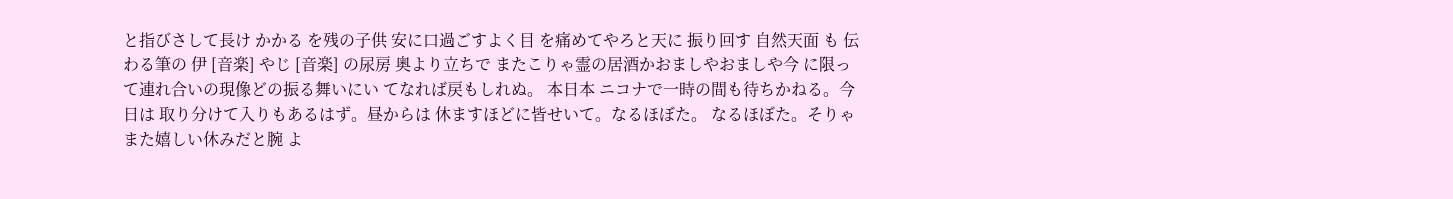と指びさして長け かかる を残の子供 安に口過ごすよく目 を痛めてやろと天に 振り回す 自然天面 も 伝わる筆の 伊 [音楽] やじ [音楽] の尿房 奥より立ちで またこりゃ霊の居酒かおましやおましや今 に限って連れ合いの現像どの振る舞いにい てなれば戻もしれぬ。 本日本 ニコナで一時の間も待ちかねる。今日は 取り分けて入りもあるはず。昼からは 休ますほどに皆せいて。なるほぼた。 なるほぼた。そりゃまた嬉しい休みだと腕 よ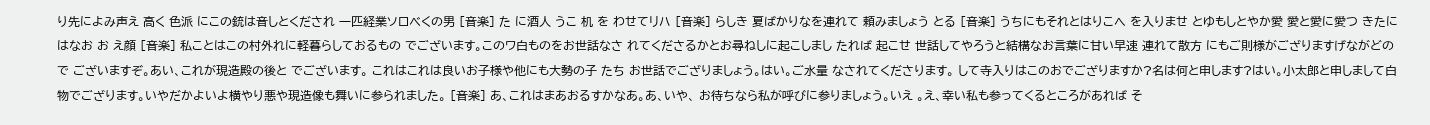り先によみ声え 高く 色派 にこの銃は音しとくだされ 一匹経業ソロべくの男 [音楽] た に酒人 うこ 机 を わせてリハ [音楽] らしき 夏ばかりなを連れて 頼みましょう とる [音楽] うちにもそれとはりこへ を入りませ とゆもしとやか愛 愛と愛に愛つ きたにはなお お え顔 [音楽] 私ことはこの村外れに軽暮らしておるもの でございます。このワ白ものをお世話なさ れてくださるかとお尋ねしに起こしまし たれば 起こせ 世話してやろうと結構なお言葉に甘い早速 連れて散方 にもご則様がござりますげながどので ございますぞ。あい、これが現造殿の後と でございます。 これはこれは良いお子様や他にも大勢の子 たち お世話でござりましょう。はい。ご水量 なされてくださります。 して寺入りはこのおでござりますか?名は何と申します?はい。小太郎と申しまして白物でござります。いやだかよいよ横やり悪や現造像も舞いに参られました。 [音楽] あ、これはまあおるすかなあ。あ、いや、 お待ちなら私が呼びに参りましょう。いえ 。え、幸い私も参ってくるところがあれば そ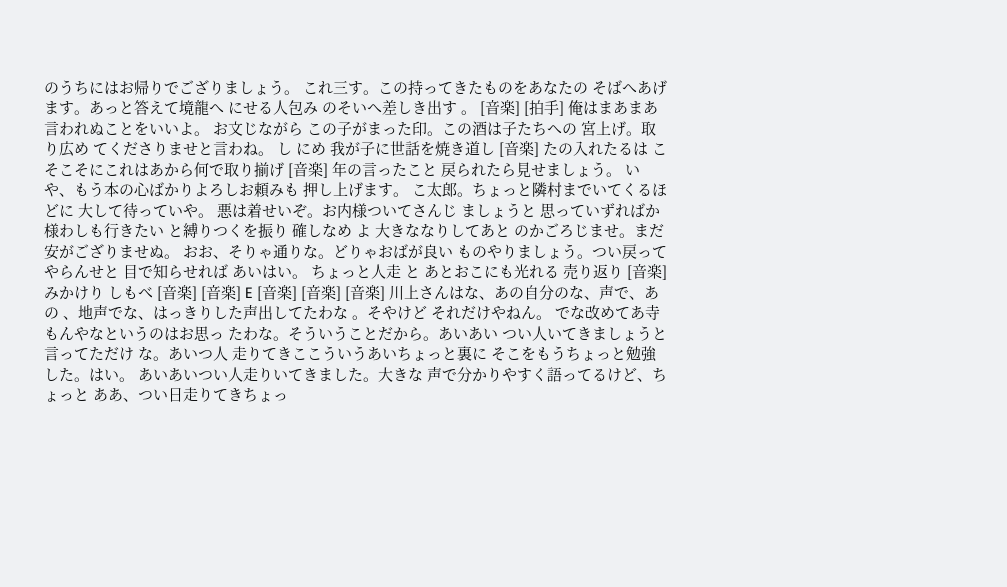のうちにはお帰りでござりましょう。 これ三す。この持ってきたものをあなたの そばへあげます。あっと答えて境龍へ にせる人包み のそいへ差しき出す 。 [音楽] [拍手] 俺はまあまあ言われぬことをいいよ。 お文じながら この子がまった印。この酒は子たちへの 宮上げ。取り広め てくださりませと言わね。 し にめ 我が子に世話を焼き道し [音楽] たの入れたるは こそこそにこれはあから何で取り揃げ [音楽] 年の言ったこと 戻られたら見せましょう。 いや、もう本の心ばかりよろしお頼みも 押し上げます。 こ太郎。ちょっと隣村までいてくるほどに 大して待っていや。 悪は着せいぞ。お内様ついてさんじ ましょうと 思っていずればか 様わしも行きたい と縛りつくを振り 確しなめ よ 大きななりしてあと のかごろじませ。まだ安がござりませぬ。 おお、そりゃ通りな。どりゃおばが良い ものやりましょう。つい戻ってやらんせと 目で知らせれば あいはい。 ちょっと人走 と あとおこにも光れる 売り返り [音楽] みかけり しもべ [音楽] [音楽] E [音楽] [音楽] [音楽] 川上さんはな、あの自分のな、声で、あの 、地声でな、はっきりした声出してたわな 。そやけど それだけやねん。 でな改めてあ寺もんやなというのはお思っ たわな。そういうことだから。あいあい つい人いてきましょうと言ってただけ な。あいつ人 走りてきここういうあいちょっと裏に そこをもうちょっと勉強した。はい。 あいあいつい人走りいてきました。大きな 声で分かりやすく語ってるけど、ちょっと ああ、つい日走りてきちょっ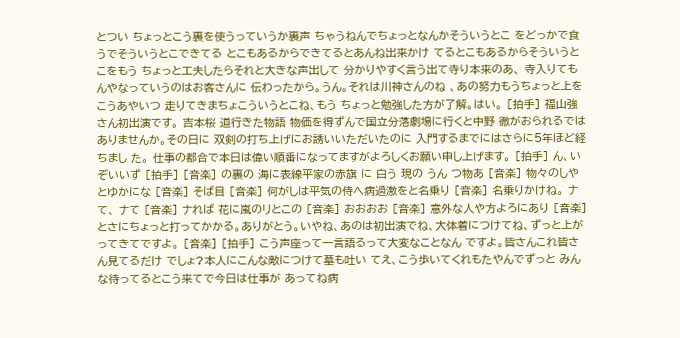とつい ちょっとこう裏を使うっていうか裏声 ちゃうねんでちょっとなんかそういうとこ をどっかで食うでそういうとこできてる とこもあるからできてるとあんね出来かけ てるとこもあるからそういうとこをもう ちょっと工夫したらそれと大きな声出して 分かりやすく言う出て寺り本来のあ、 寺入りてもんやなっていうのはお客さんに 伝わったから。うん。それは川神さんのね 、あの努力もうちょっと上をこうあやいつ 走りてきまちょこういうとこね、もう ちょっと勉強した方が了解。はい。 [拍手] 福山強さん初出演です。 吉本桜 道行きた物語 物価を得ずんで国立分落劇場に行くと中野 徹がおられるではありませんか。その日に 双剣の打ち上げにお誘いいただいたのに 入門するまでにはさらに5年ほど経ちまし た。 仕事の都合で本日は偉い順番になってますがよろしくお願い申し上げます。 [拍手] ん、いぞいいず [拍手] [音楽] の裏の 海に表線平家の赤旗 に 白う 現の うん つ物あ [音楽] 物々のしやとゆかにな [音楽] そば目 [音楽] 何がしは平気の侍へ病過激をと名乗り [音楽] 名乗りかけね。 ナて、 ナて [音楽] ナれば 花に嵐のリとこの [音楽] おおおお [音楽] 意外な人や方よろにあり [音楽] とさにちょっと打ってかかる。ありがとう。いやね、あのは初出演でね、大体着につけてね、ずっと上がってきてですよ。 [音楽] [拍手] こう声座って一言語るって大変なことなん ですよ。皆さんこれ皆さん見てるだけ でしょ?本人にこんな敵につけて墓も吐い てえ、こう歩いてくれもたやんでずっと みんな待ってるとこう来てで今日は仕事が あってね病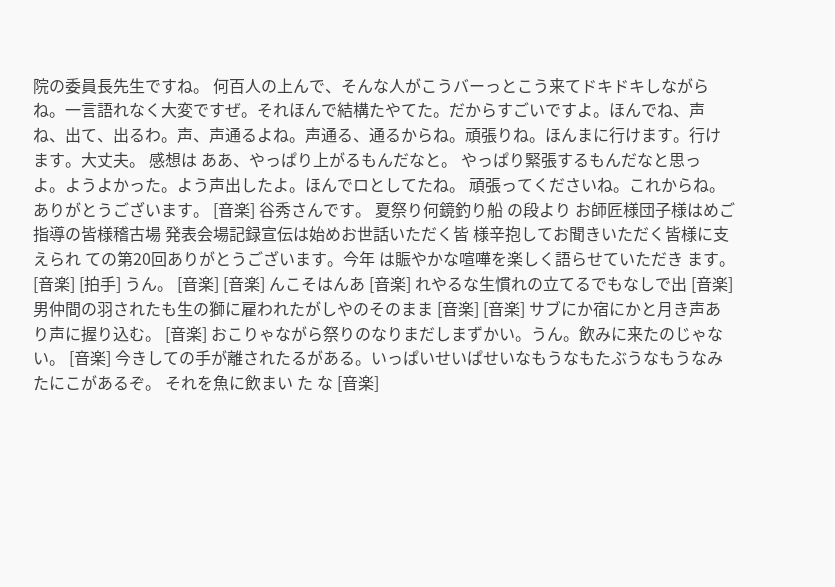院の委員長先生ですね。 何百人の上んで、そんな人がこうバーっとこう来てドキドキしながらね。一言語れなく大変ですぜ。それほんで結構たやてた。だからすごいですよ。ほんでね、声ね、出て、出るわ。声、声通るよね。声通る、通るからね。頑張りね。ほんまに行けます。行けます。大丈夫。 感想は ああ、やっぱり上がるもんだなと。 やっぱり緊張するもんだなと思っ よ。ようよかった。よう声出したよ。ほんでロとしてたね。 頑張ってくださいね。これからね。 ありがとうございます。 [音楽] 谷秀さんです。 夏祭り何鏡釣り船 の段より お師匠様団子様はめご指導の皆様稽古場 発表会場記録宣伝は始めお世話いただく皆 様辛抱してお聞きいただく皆様に支えられ ての第20回ありがとうございます。今年 は賑やかな喧嘩を楽しく語らせていただき ます。 [音楽] [拍手] うん。 [音楽] [音楽] んこそはんあ [音楽] れやるな生慣れの立てるでもなしで出 [音楽] 男仲間の羽されたも生の獅に雇われたがしやのそのまま [音楽] [音楽] サブにか宿にかと月き声あり声に握り込む。 [音楽] おこりゃながら祭りのなりまだしまずかい。うん。飲みに来たのじゃない。 [音楽] 今きしての手が離されたるがある。いっぱいせいぱせいなもうなもたぶうなもうなみたにこがあるぞ。 それを魚に飲まい た な [音楽]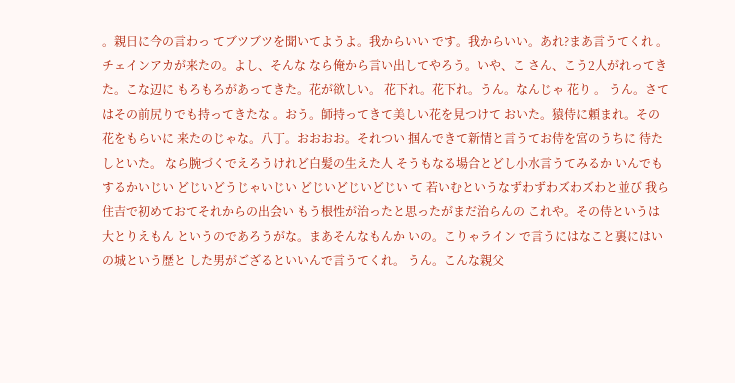。親日に今の言わっ てブツブツを聞いてようよ。我からいい です。我からいい。あれ?まあ言うてくれ 。チェインアカが来たの。よし、そんな なら俺から言い出してやろう。いや、こ さん、こう2人がれってきた。こな辺に もろもろがあってきた。花が欲しい。 花下れ。花下れ。うん。なんじゃ 花り 。 うん。さてはその前尻りでも持ってきたな 。おう。師持ってきて美しい花を見つけて おいた。猿侍に頼まれ。その花をもらいに 来たのじゃな。八丁。おおおお。それつい 掴んできて新情と言うてお侍を宮のうちに 待たしといた。 なら腕づくでえろうけれど白髪の生えた人 そうもなる場合とどし小水言うてみるか いんでもするかいじい どじいどうじゃいじい どじいどじいどじい て 若いむというなずわずわズわズわと並び 我ら住吉で初めておてそれからの出会い もう根性が治ったと思ったがまだ治らんの これや。その侍というは大とりえもん というのであろうがな。まあそんなもんか いの。こりゃライン で言うにはなこと裏にはいの城という歴と した男がござるといいんで言うてくれ。 うん。こんな親父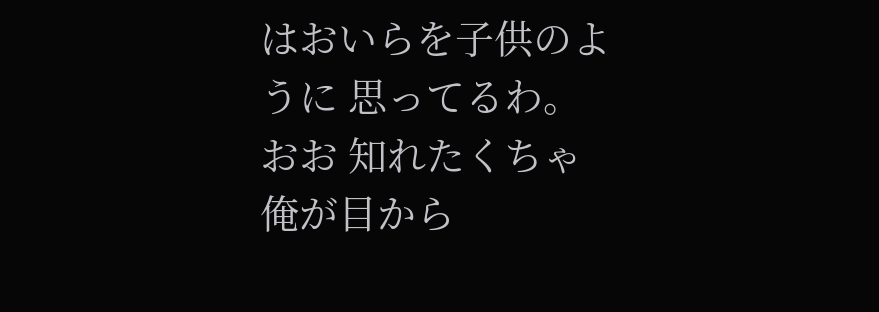はおいらを子供のように 思ってるわ。おお 知れたくちゃ俺が目から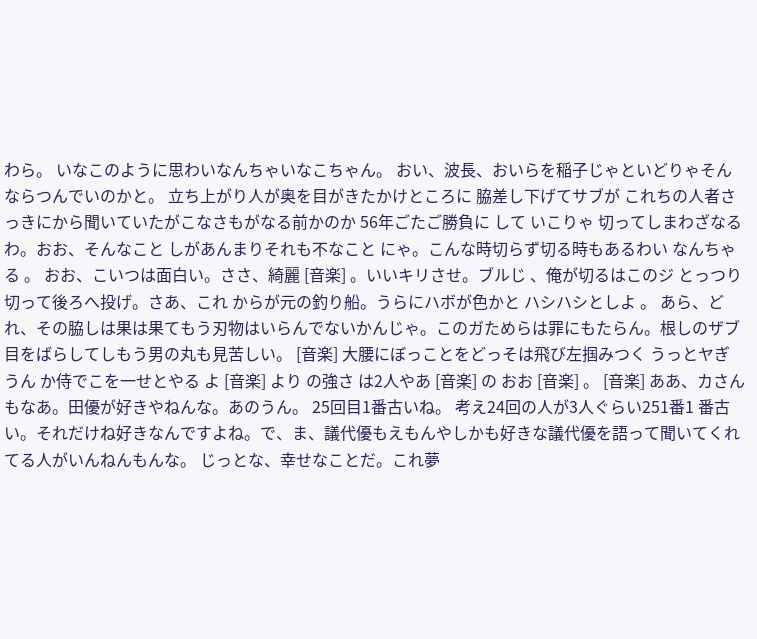わら。 いなこのように思わいなんちゃいなこちゃん。 おい、波長、おいらを稲子じゃといどりゃそんならつんでいのかと。 立ち上がり人が奥を目がきたかけところに 脇差し下げてサブが これちの人者さっきにから聞いていたがこなさもがなる前かのか 56年ごたご勝負に して いこりゃ 切ってしまわざなるわ。おお、そんなこと しがあんまりそれも不なこと にゃ。こんな時切らず切る時もあるわい なんちゃる 。 おお、こいつは面白い。ささ、綺麗 [音楽] 。いいキリさせ。ブルじ 、俺が切るはこのジ とっつり切って後ろへ投げ。さあ、これ からが元の釣り船。うらにハボが色かと ハシハシとしよ 。 あら、どれ、その脇しは果は果てもう刃物はいらんでないかんじゃ。このガためらは罪にもたらん。根しのザブ目をばらしてしもう男の丸も見苦しい。 [音楽] 大腰にぼっことをどっそは飛び左掴みつく うっとヤぎ うん か侍でこを一せとやる よ [音楽] より の強さ は2人やあ [音楽] の おお [音楽] 。 [音楽] ああ、カさんもなあ。田優が好きやねんな。あのうん。 25回目1番古いね。 考え24回の人が3人ぐらい251番1 番古い。それだけね好きなんですよね。で、ま、議代優もえもんやしかも好きな議代優を語って聞いてくれてる人がいんねんもんな。 じっとな、幸せなことだ。これ夢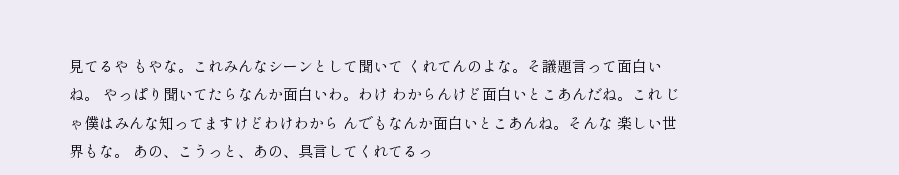見てるや もやな。これみんなシーンとして聞いて くれてんのよな。そ議題言って面白いね。 やっぱり聞いてたらなんか面白いわ。わけ わからんけど面白いとこあんだね。これ じゃ僕はみんな知ってますけどわけわから んでもなんか面白いとこあんね。そんな 楽しい世界もな。 あの、こうっと、あの、具言してくれてるっ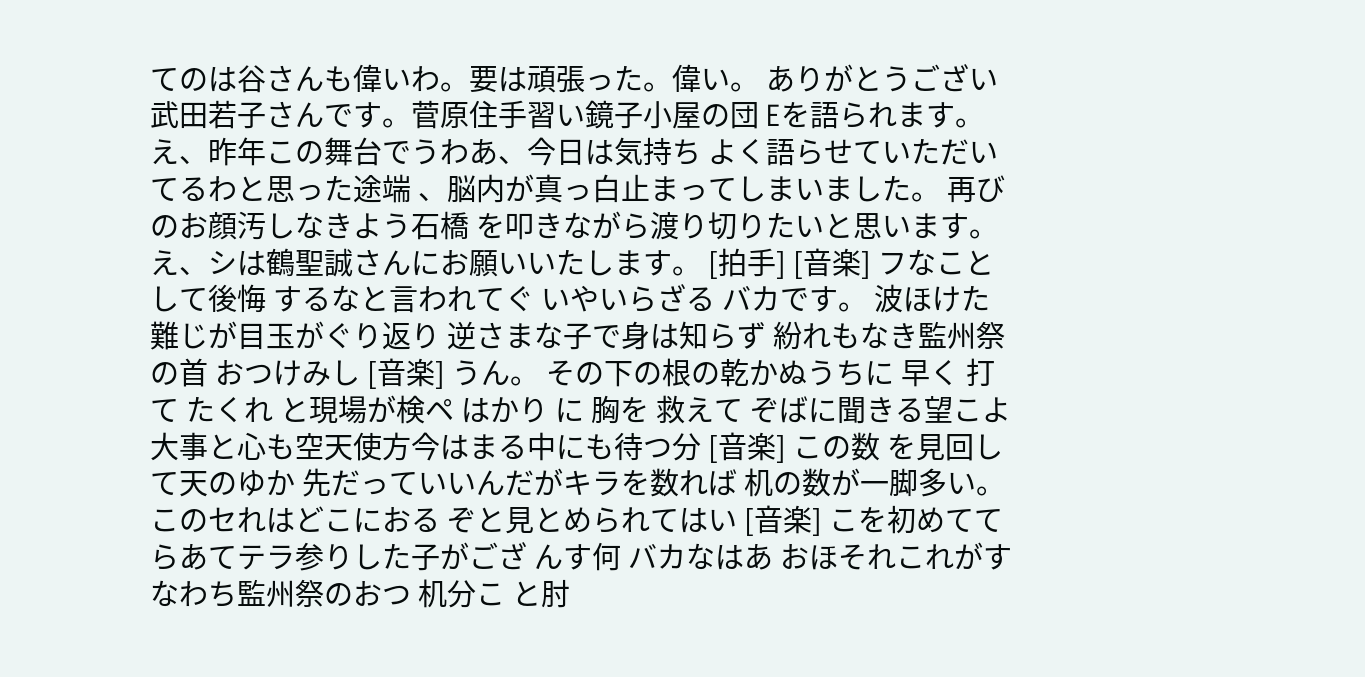てのは谷さんも偉いわ。要は頑張った。偉い。 ありがとうござい 武田若子さんです。菅原住手習い鏡子小屋の団 Eを語られます。 え、昨年この舞台でうわあ、今日は気持ち よく語らせていただいてるわと思った途端 、脳内が真っ白止まってしまいました。 再びのお顔汚しなきよう石橋 を叩きながら渡り切りたいと思います。 え、シは鶴聖誠さんにお願いいたします。 [拍手] [音楽] フなことして後悔 するなと言われてぐ いやいらざる バカです。 波ほけた難じが目玉がぐり返り 逆さまな子で身は知らず 紛れもなき監州祭の首 おつけみし [音楽] うん。 その下の根の乾かぬうちに 早く 打て たくれ と現場が検ペ はかり に 胸を 救えて ぞばに聞きる望こよ大事と心も空天使方今はまる中にも待つ分 [音楽] この数 を見回し て天のゆか 先だっていいんだがキラを数れば 机の数が一脚多い。このセれはどこにおる ぞと見とめられてはい [音楽] こを初めててらあてテラ参りした子がござ んす何 バカなはあ おほそれこれがすなわち監州祭のおつ 机分こ と肘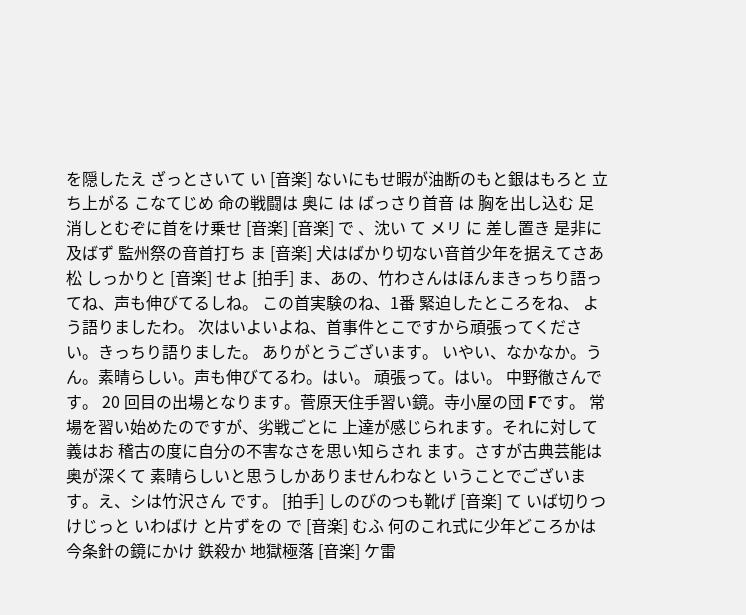を隠したえ ざっとさいて い [音楽] ないにもせ暇が油断のもと銀はもろと 立ち上がる こなてじめ 命の戦闘は 奥に は ばっさり首音 は 胸を出し込む 足 消しとむぞに首をけ乗せ [音楽] [音楽] で 、沈い て メリ に 差し置き 是非に及ばず 監州祭の音首打ち ま [音楽] 犬はばかり切ない音首少年を据えてさあ松 しっかりと [音楽] せよ [拍手] ま、あの、竹わさんはほんまきっちり語っ てね、声も伸びてるしね。 この首実験のね、1番 緊迫したところをね、 よう語りましたわ。 次はいよいよね、首事件とこですから頑張ってください。きっちり語りました。 ありがとうございます。 いやい、なかなか。うん。素晴らしい。声も伸びてるわ。はい。 頑張って。はい。 中野徹さんです。 20 回目の出場となります。菅原天住手習い鏡。寺小屋の団 Fです。 常場を習い始めたのですが、劣戦ごとに 上達が感じられます。それに対して義はお 稽古の度に自分の不害なさを思い知らされ ます。さすが古典芸能は奥が深くて 素晴らしいと思うしかありませんわなと いうことでございます。え、シは竹沢さん です。 [拍手] しのびのつも靴げ [音楽] て いば切りつけじっと いわばけ と片ずをの で [音楽] むふ 何のこれ式に少年どころかは 今条針の鏡にかけ 鉄殺か 地獄極落 [音楽] ケ雷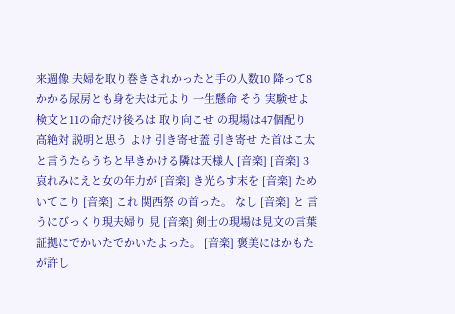来週像 夫婦を取り巻きされかったと手の人数10 降って8かかる尿房とも身を夫は元より 一生懸命 そう 実験せよ検文と11の命だけ後ろは 取り向こせ の現場は47個配り 高絶対 説明と思う よけ 引き寄せ蓋 引き寄せ た首はこ太 と言うたらうちと早きかける隣は天様人 [音楽] [音楽] 3 哀れみにえと女の年力が [音楽] き光らす末を [音楽] ためいてこり [音楽] これ 関西祭 の首った。 なし [音楽] と 言うにびっくり現夫婦り 見 [音楽] 剣士の現場は見文の言葉証拠にでかいたでかいたよった。 [音楽] 褒美にはかもたが許し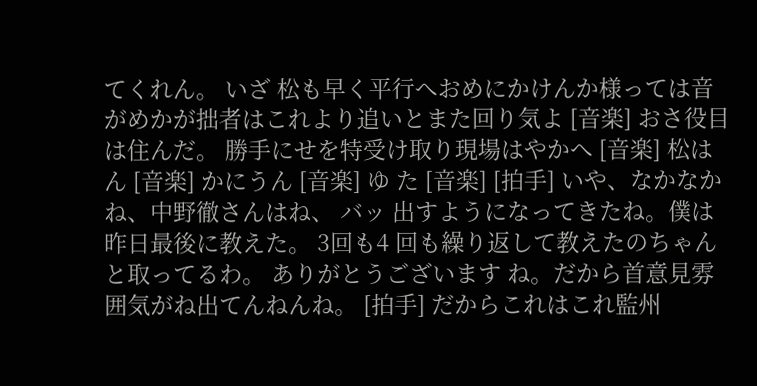てくれん。 いざ 松も早く平行へおめにかけんか様っては音がめかが拙者はこれより追いとまた回り気よ [音楽] おさ役目は住んだ。 勝手にせを特受け取り現場はやかへ [音楽] 松はん [音楽] かにうん [音楽] ゆ た [音楽] [拍手] いや、なかなかね、中野徹さんはね、 バッ 出すようになってきたね。僕は昨日最後に教えた。 3回も4 回も繰り返して教えたのちゃんと取ってるわ。 ありがとうございます ね。だから首意見雰囲気がね出てんねんね。 [拍手] だからこれはこれ監州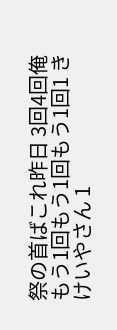祭の首ばこれ昨日 3回4回俺もう1回もう1回もう1回1 きけいやさん 1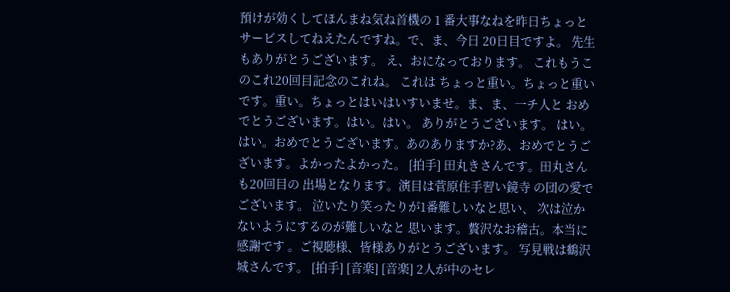預けが効くしてほんまね気ね首機の 1 番大事なねを昨日ちょっとサービスしてねえたんですね。で、ま、今日 20日目ですよ。 先生もありがとうございます。 え、おになっております。 これもうこのこれ20回目記念のこれね。 これは ちょっと重い。ちょっと重いです。重い。ちょっとはいはいすいませ。ま、ま、一チ人と おめでとうございます。はい。はい。 ありがとうございます。 はい。 はい。おめでとうございます。あのありますか?あ、おめでとうございます。よかったよかった。 [拍手] 田丸きさんです。田丸さんも20回目の 出場となります。演目は菅原住手習い鏡寺 の団の愛でございます。 泣いたり笑ったりが1番難しいなと思い、 次は泣かないようにするのが難しいなと 思います。贅沢なお稽古。本当に感謝です 。ご視聴様、皆様ありがとうございます。 写見戦は鶴沢城さんです。 [拍手] [音楽] [音楽] 2人が中のセレ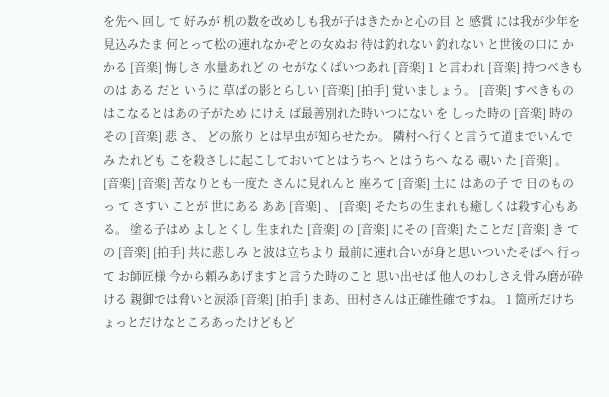を先へ 回し て 好みが 机の数を改めしも我が子はきたかと心の目 と 感賞 には我が少年を見込みたま 何とって松の連れなかぞとの女ぬお 待は釣れない 釣れない と世後の口に かかる [音楽] 悔しさ 水量あれど の セがなくばいつあれ [音楽] 1 と言われ [音楽] 持つべきものは ある だと いうに 草ばの影とらしい [音楽] [拍手] 覚いましょう。 [音楽] すべきものはこなるとはあの子がため にけえ ば最善別れた時いつにない を しった時の [音楽] 時のその [音楽] 悲 さ、 どの旅り とは早虫が知らせたか。 隣村へ行くと言うて道までいんでみ たれども こを殺さしに起こしておいてとはうちへ とはうちへ なる 覗い た [音楽] 。 [音楽] [音楽] 苦なりとも一度た さんに見れんと 座ろて [音楽] 土に はあの子 で 日のものっ て さすい ことが 世にある ああ [音楽] 、 [音楽] そたちの生まれも癒しくは殺す心もある。 塗る子はめ よしとくし 生まれた [音楽] の [音楽] にその [音楽] たことだ [音楽] き て の [音楽] [拍手] 共に悲しみ と波は立ちより 最前に連れ合いが身と思いついたそばへ 行って お師匠様 今から頼みあげますと言うた時のこと 思い出せば 他人のわしさえ骨み磨が砕ける 親御では脅いと涙添 [音楽] [拍手] まあ、田村さんは正確性確ですね。 1 箇所だけちょっとだけなところあったけどもど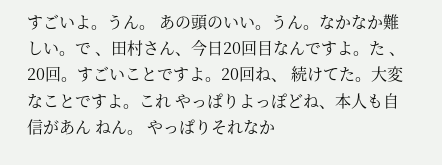すごいよ。うん。 あの頭のいい。うん。なかなか難しい。で 、田村さん、今日20回目なんですよ。た 、20回。すごいことですよ。20回ね、 続けてた。大変なことですよ。これ やっぱりよっぽどね、本人も自信があん ねん。 やっぱりそれなか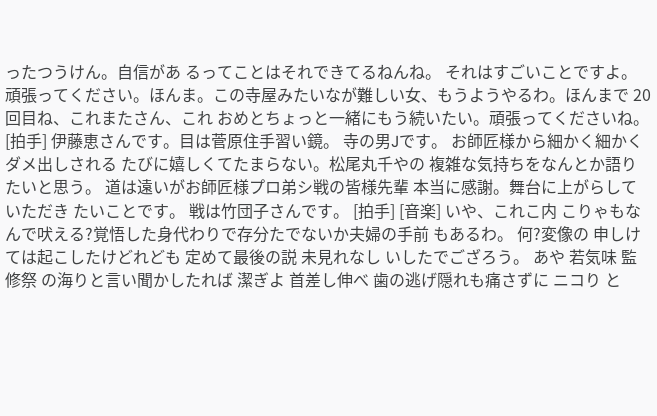ったつうけん。自信があ るってことはそれできてるねんね。 それはすごいことですよ。頑張ってください。ほんま。この寺屋みたいなが難しい女、もうようやるわ。ほんまで 20回目ね、これまたさん、これ おめとちょっと一緒にもう続いたい。頑張ってくださいね。 [拍手] 伊藤恵さんです。目は菅原住手習い鏡。 寺の男Jです。 お師匠様から細かく細かくダメ出しされる たびに嬉しくてたまらない。松尾丸千やの 複雑な気持ちをなんとか語りたいと思う。 道は遠いがお師匠様プロ弟シ戦の皆様先輩 本当に感謝。舞台に上がらしていただき たいことです。 戦は竹団子さんです。 [拍手] [音楽] いや、これこ内 こりゃもなんで吠える?覚悟した身代わりで存分たでないか夫婦の手前 もあるわ。 何?変像の 申しけては起こしたけどれども 定めて最後の説 未見れなし いしたでござろう。 あや 若気味 監修祭 の海りと言い聞かしたれば 潔ぎよ 首差し伸べ 歯の逃げ隠れも痛さずに ニコり と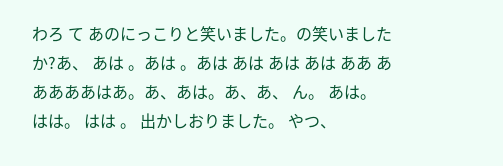わろ て あのにっこりと笑いました。の笑いました か?あ、 あは 。あは 。あは あは あは あは ああ あああああはあ。あ、あは。あ、あ、 ん。 あは。 はは。 はは 。 出かしおりました。 やつ、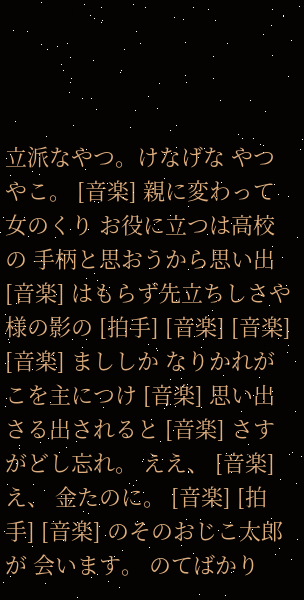立派なやつ。けなげな やつやこ。 [音楽] 親に変わって女のくり お役に立つは高校の 手柄と思おうから思い出 [音楽] はもらず先立ちしさや様の影の [拍手] [音楽] [音楽] [音楽] まししか なりかれがこを主につけ [音楽] 思い出さる出されると [音楽] さすがどし忘れ。 ええ、 [音楽] え、 金たのに。 [音楽] [拍手] [音楽] のそのおじこ太郎が 会います。 のてばかり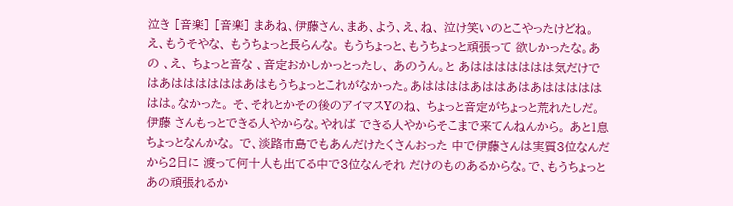泣き [音楽] [音楽] まあね、伊藤さん、まあ、よう、え、ね、 泣け笑いのとこやったけどね。 え、もうそやな、 もうちょっと長らんな。 もうちょっと、もうちょっと頑張って 欲しかったな。あの 、え、 ちょっと音な 、音定おかしかっとったし、 あのうん。と あははははははは気だけではあははははははあはもうちょっとこれがなかった。あははははあははあはあははははははは。なかった。 そ、それとかその後のアイマスYのね、 ちょっと音定がちょっと荒れたしだ。伊藤 さんもっとできる人やからな。やれば できる人やからそこまで来てんねんから。 あと1息ちょっとなんかな。 で、淡路市島でもあんだけたくさんおった 中で伊藤さんは実質3位なんだから2日に 渡って何十人も出てる中で3位なんそれ だけのものあるからな。で、もうちょっと あの頑張れるか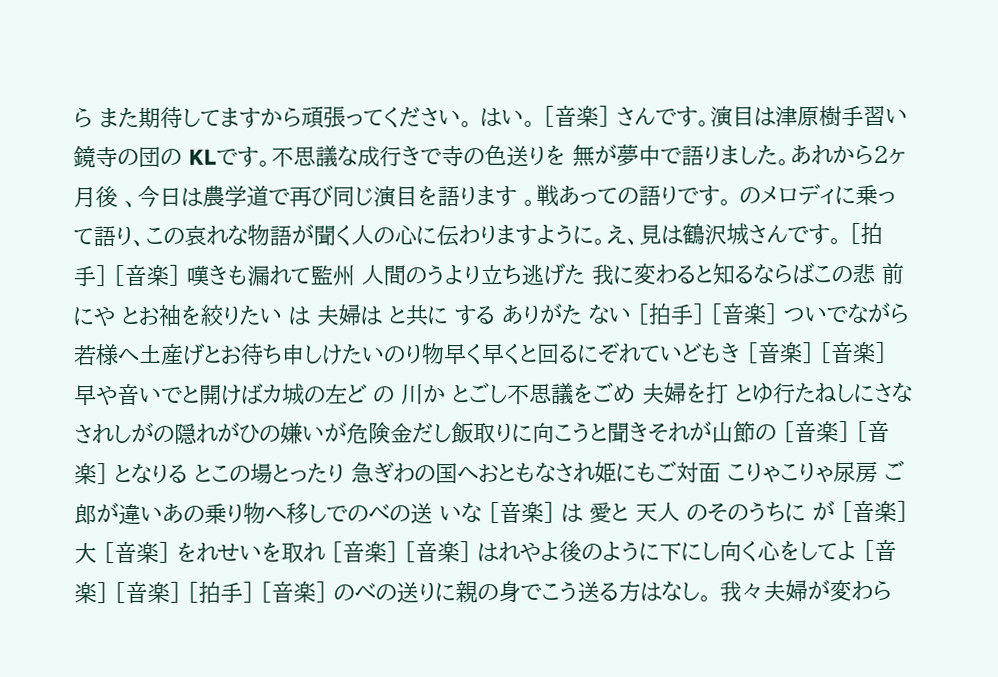ら また期待してますから頑張ってください。 はい。 [音楽] さんです。演目は津原樹手習い鏡寺の団の KLです。不思議な成行きで寺の色送りを 無が夢中で語りました。あれから2ヶ月後 、今日は農学道で再び同じ演目を語ります 。戦あっての語りです。 のメロディに乗って語り、この哀れな物語が聞く人の心に伝わりますように。え、見は鶴沢城さんです。 [拍手] [音楽] 嘆きも漏れて監州 人間のうより立ち逃げた 我に変わると知るならばこの悲 前にや とお袖を絞りたい は 夫婦は と共に する ありがた ない [拍手] [音楽] ついでながら 若様へ土産げとお待ち申しけたいのり物早く早くと回るにぞれていどもき [音楽] [音楽] 早や音いでと開けばカ城の左ど の 川か とごし不思議をごめ 夫婦を打 とゆ行たねしにさなされしがの隠れがひの嫌いが危険金だし飯取りに向こうと聞きそれが山節の [音楽] [音楽] となりる とこの場とったり 急ぎわの国へおともなされ姫にもご対面 こりゃこりゃ尿房 ご郎が違いあの乗り物へ移しでのべの送 いな [音楽] は 愛と 天人 のそのうちに が [音楽] 大 [音楽] をれせいを取れ [音楽] [音楽] はれやよ後のように下にし向く心をしてよ [音楽] [音楽] [拍手] [音楽] のべの送りに親の身でこう送る方はなし。 我々夫婦が変わら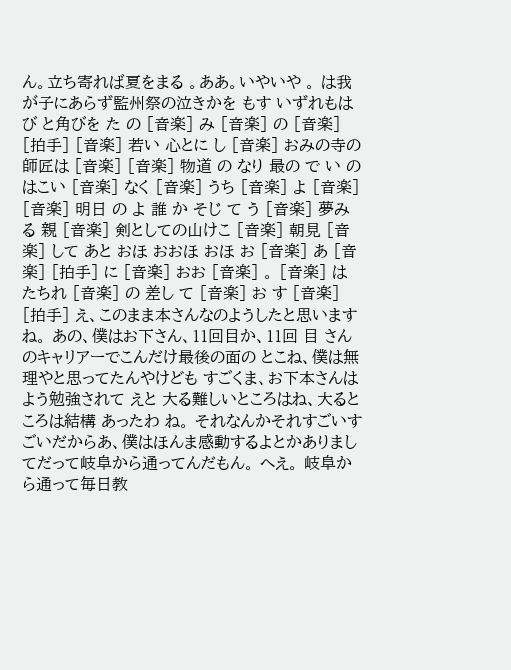ん。立ち寄れば夏をまる 。ああ。いやいや 。 は我が子にあらず監州祭の泣きかを もす いずれもはび と角びを た の [音楽] み [音楽] の [音楽] [拍手] [音楽] 若い 心とに し [音楽] おみの寺の師匠は [音楽] [音楽] 物道 の なり 最の で い の はこい [音楽] なく [音楽] うち [音楽] よ [音楽] [音楽] 明日 の よ 誰 か そじ て う [音楽] 夢みる 親 [音楽] 剣としての山けこ [音楽] 朝見 [音楽] して あと おほ おおほ おほ お [音楽] あ [音楽] [拍手] に [音楽] おお [音楽] 。 [音楽] は たちれ [音楽] の 差し て [音楽] お す [音楽] [拍手] え、このまま本さんなのようしたと思いますね。 あの、僕はお下さん、11回目か、11回 目 さんのキャリアーでこんだけ最後の面の とこね、僕は無理やと思ってたんやけども すごくま、お下本さんはよう勉強されて えと 大る難しいところはね、大るところは結構 あったわ ね。 それなんかそれすごいすごいだからあ、僕はほんま感動するよとかありましてだって岐阜から通ってんだもん。 へえ。 岐阜から通って毎日教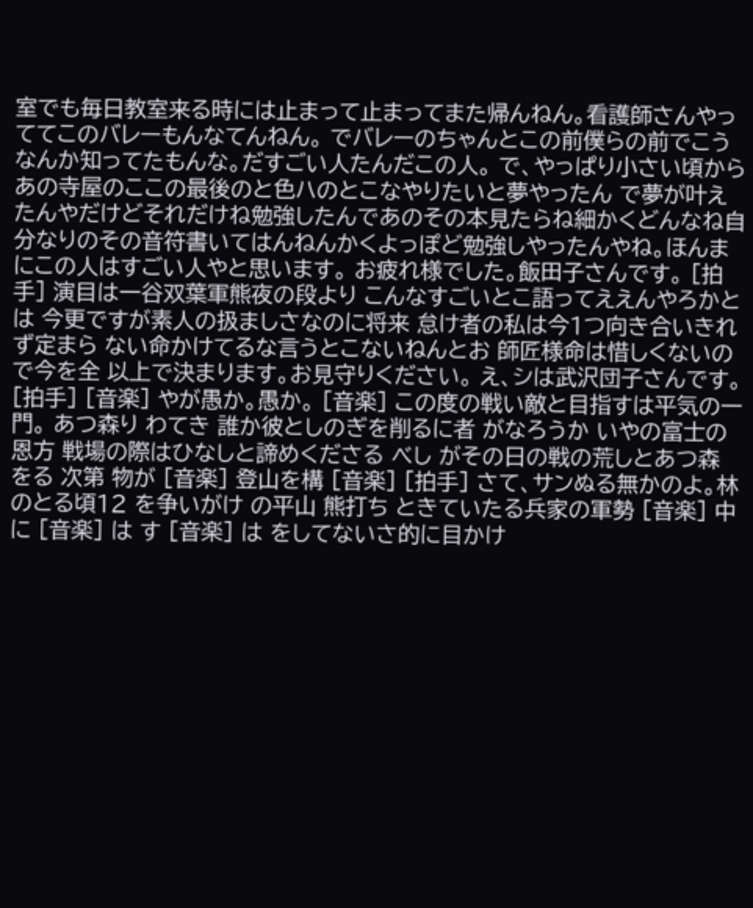室でも毎日教室来る時には止まって止まってまた帰んねん。看護師さんやっててこのバレーもんなてんねん。 でバレーのちゃんとこの前僕らの前でこうなんか知ってたもんな。だすごい人たんだこの人。 で、やっぱり小さい頃からあの寺屋のここの最後のと色ハのとこなやりたいと夢やったん で夢が叶えたんやだけどそれだけね勉強したんであのその本見たらね細かくどんなね自分なりのその音符書いてはんねんかくよっぽど勉強しやったんやね。ほんまにこの人はすごい人やと思います。 お疲れ様でした。飯田子さんです。 [拍手] 演目は一谷双葉軍熊夜の段より こんなすごいとこ語ってええんやろかとは 今更ですが素人の扱ましさなのに将来 怠け者の私は今1つ向き合いきれず定まら ない命かけてるな言うとこないねんとお 師匠様命は惜しくないので今を全 以上で決まります。お見守りください。 え、シは武沢団子さんです。 [拍手] [音楽] やが愚か。愚か。 [音楽] この度の戦い敵と目指すは平気の一門。 あつ森り わてき 誰か彼としのぎを削るに者 がなろうか いやの富士の恩方 戦場の際はひなしと諦めくださる べし がその日の戦の荒しとあつ森 をる 次第 物が [音楽] 登山を構 [音楽] [拍手] さて、サンぬる無かのよ。林のとる頃12 を争いがけ の平山 熊打ち ときていたる兵家の軍勢 [音楽] 中に [音楽] は す [音楽] は をしてないさ的に目かけ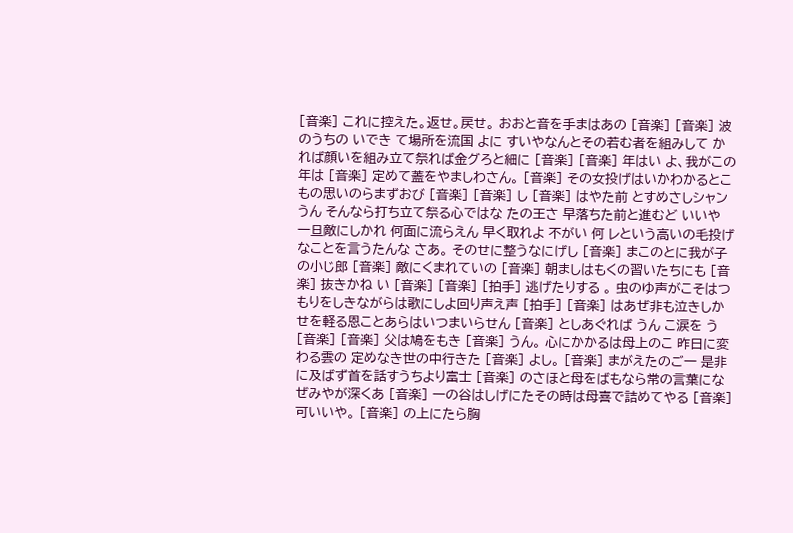[音楽] これに控えた。返せ。戻せ。 おおと音を手まはあの [音楽] [音楽] 波のうちの いでき て場所を流国 よに すいやなんとその若む者を組みして かれば顔いを組み立て祭れば金グろと細に [音楽] [音楽] 年はい よ、我がこの年は [音楽] 定めて蓋をやましわさん。 [音楽] その女投げはいかわかるとこもの思いのらまずおび [音楽] [音楽] し [音楽] はやた前 とすめさしシャン うん そんなら打ち立て祭る心ではな たの王さ 早落ちた前と進むど いいや 一旦敵にしかれ 何面に流らえん 早く取れよ 不がい 何 レという高いの毛投げなことを言うたんな さあ。 そのせに整うなにげし [音楽] まこのとに我が子の小じ郎 [音楽] 敵にくまれていの [音楽] 朝ましはもくの習いたちにも [音楽] 抜きかね い [音楽] [音楽] [拍手] 逃げたりする 。 虫のゆ声がこそはつもりをしきながらは歌にしよ回り声え声 [拍手] [音楽] はあぜ非も泣きしかせを軽る恩ことあらはいつまいらせん [音楽] としあぐれば うん こ涙を う [音楽] [音楽] 父は鳩をもき [音楽] うん。 心にかかるは母上のこ 昨日に変わる雲の 定めなき世の中行きた [音楽] よし。 [音楽] まがえたのご一 是非に及ばず首を話すうちより富士 [音楽] のさほと母をばもなら常の言葉になぜみやが深くあ [音楽] 一の谷はしげにたその時は母喜で詰めてやる [音楽] 可いいや。 [音楽] の上にたら胸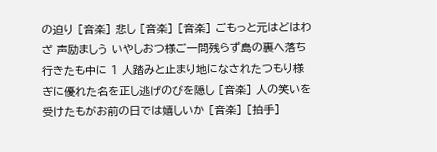の迫り [音楽] 悲し [音楽] [音楽] ごもっと元はどはわざ 声励ましう いやしおつ様ご一問残らず島の裏へ落ち行きたも中に 1 人踏みと止まり地になされたつもり様ぎに優れた名を正し逃げのびを隠し [音楽] 人の笑いを受けたもがお前の日では嬉しいか [音楽] [拍手]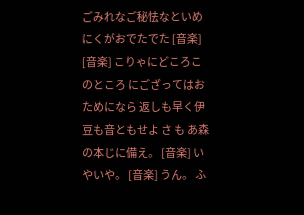ごみれなご秘怯なといめにくがおでたでた [音楽] [音楽] こりゃにどころこのところ にござってはおためになら 返しも早く伊豆も音ともせよ さ も あ森の本じに備え。 [音楽] いやいや。 [音楽] うん。 ふ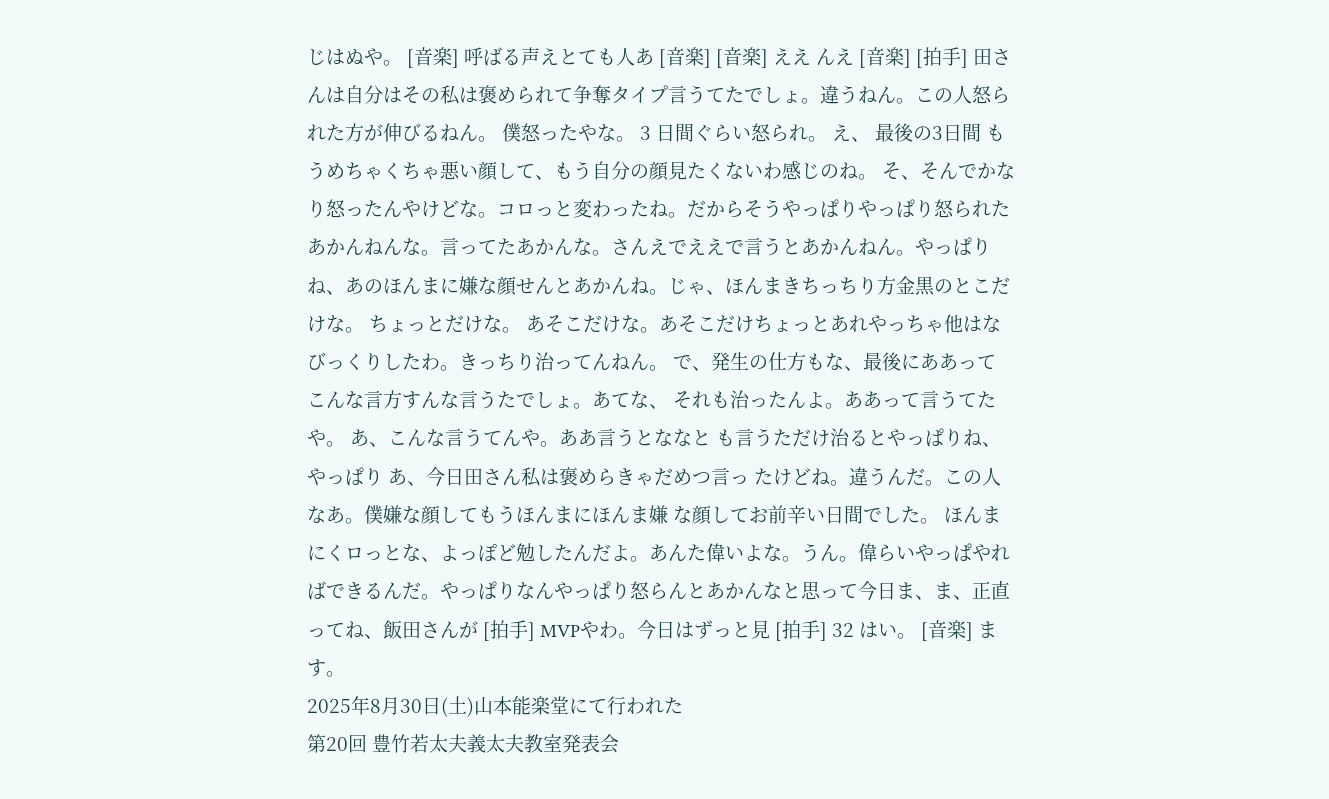じはぬや。 [音楽] 呼ばる声えとても人あ [音楽] [音楽] ええ んえ [音楽] [拍手] 田さんは自分はその私は褒められて争奪タイプ言うてたでしょ。違うねん。この人怒られた方が伸びるねん。 僕怒ったやな。 3 日間ぐらい怒られ。 え、 最後の3日間 もうめちゃくちゃ悪い顔して、もう自分の顔見たくないわ感じのね。 そ、そんでかなり怒ったんやけどな。コロっと変わったね。だからそうやっぱりやっぱり怒られたあかんねんな。言ってたあかんな。さんえでええで言うとあかんねん。やっぱりね、あのほんまに嫌な顔せんとあかんね。じゃ、ほんまきちっちり方金黒のとこだけな。 ちょっとだけな。 あそこだけな。あそこだけちょっとあれやっちゃ他はなびっくりしたわ。きっちり治ってんねん。 で、発生の仕方もな、最後にああって こんな言方すんな言うたでしょ。あてな、 それも治ったんよ。ああって言うてたや。 あ、こんな言うてんや。ああ言うとななと も言うただけ治るとやっぱりね、やっぱり あ、今日田さん私は褒めらきゃだめつ言っ たけどね。違うんだ。この人 なあ。僕嫌な顔してもうほんまにほんま嫌 な顔してお前辛い日間でした。 ほんまにくロっとな、よっぽど勉したんだよ。あんた偉いよな。うん。偉らいやっぱやればできるんだ。やっぱりなんやっぱり怒らんとあかんなと思って今日ま、ま、正直ってね、飯田さんが [拍手] MVPやわ。今日はずっと見 [拍手] 32 はい。 [音楽] ます。
2025年8月30日(土)山本能楽堂にて行われた
第20回 豊竹若太夫義太夫教室発表会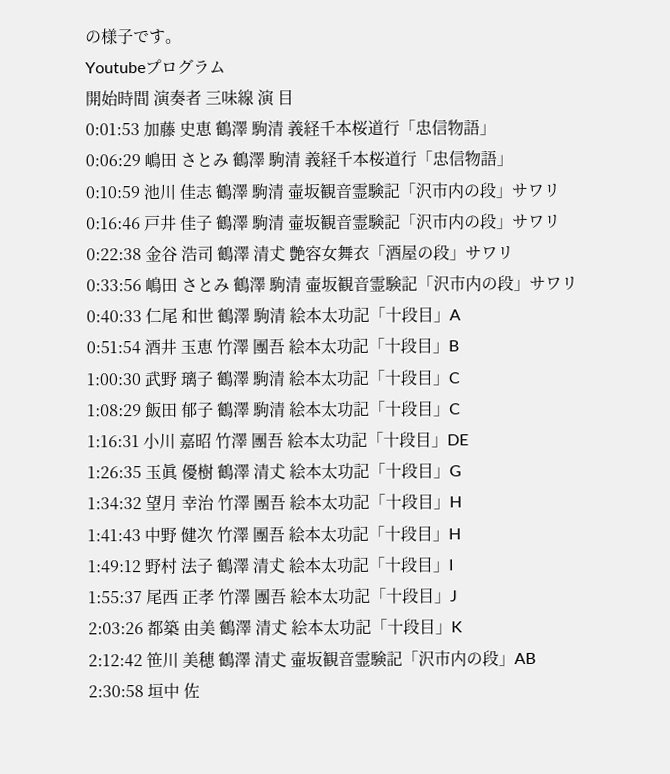の様子です。
Youtubeプログラム
開始時間 演奏者 三味線 演 目
0:01:53 加藤 史恵 鶴澤 駒清 義経千本桜道行「忠信物語」
0:06:29 嶋田 さとみ 鶴澤 駒清 義経千本桜道行「忠信物語」
0:10:59 池川 佳志 鶴澤 駒清 壷坂観音霊験記「沢市内の段」サワリ
0:16:46 戸井 佳子 鶴澤 駒清 壷坂観音霊験記「沢市内の段」サワリ
0:22:38 金谷 浩司 鶴澤 清𠀋 艶容女舞衣「酒屋の段」サワリ
0:33:56 嶋田 さとみ 鶴澤 駒清 壷坂観音霊験記「沢市内の段」サワリ
0:40:33 仁尾 和世 鶴澤 駒清 絵本太功記「十段目」A
0:51:54 酒井 玉恵 竹澤 團吾 絵本太功記「十段目」B
1:00:30 武野 璃子 鶴澤 駒清 絵本太功記「十段目」C
1:08:29 飯田 郁子 鶴澤 駒清 絵本太功記「十段目」C
1:16:31 小川 嘉昭 竹澤 團吾 絵本太功記「十段目」DE
1:26:35 玉眞 優樹 鶴澤 清𠀋 絵本太功記「十段目」G
1:34:32 望月 幸治 竹澤 團吾 絵本太功記「十段目」H
1:41:43 中野 健次 竹澤 團吾 絵本太功記「十段目」H
1:49:12 野村 法子 鶴澤 清𠀋 絵本太功記「十段目」I
1:55:37 尾西 正孝 竹澤 團吾 絵本太功記「十段目」J
2:03:26 都築 由美 鶴澤 清𠀋 絵本太功記「十段目」K
2:12:42 笹川 美穂 鶴澤 清𠀋 壷坂観音霊験記「沢市内の段」AB
2:30:58 垣中 佐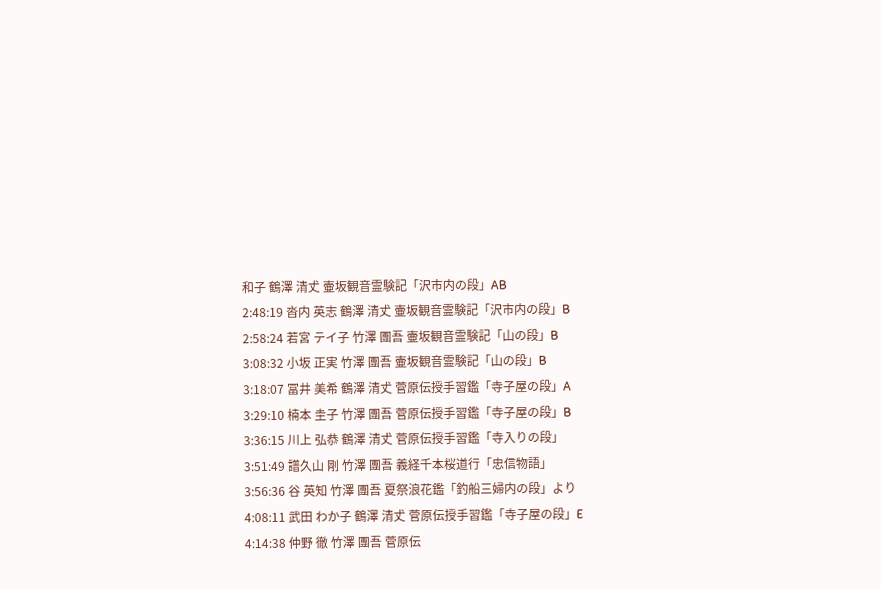和子 鶴澤 清𠀋 壷坂観音霊験記「沢市内の段」AB
2:48:19 沓内 英志 鶴澤 清𠀋 壷坂観音霊験記「沢市内の段」B
2:58:24 若宮 テイ子 竹澤 團吾 壷坂観音霊験記「山の段」B
3:08:32 小坂 正実 竹澤 團吾 壷坂観音霊験記「山の段」B
3:18:07 冨井 美希 鶴澤 清𠀋 菅原伝授手習鑑「寺子屋の段」A
3:29:10 楠本 圭子 竹澤 團吾 菅原伝授手習鑑「寺子屋の段」B
3:36:15 川上 弘恭 鶴澤 清𠀋 菅原伝授手習鑑「寺入りの段」
3:51:49 譜久山 剛 竹澤 團吾 義経千本桜道行「忠信物語」
3:56:36 谷 英知 竹澤 團吾 夏祭浪花鑑「釣船三婦内の段」より
4:08:11 武田 わか子 鶴澤 清𠀋 菅原伝授手習鑑「寺子屋の段」E
4:14:38 仲野 徹 竹澤 團吾 菅原伝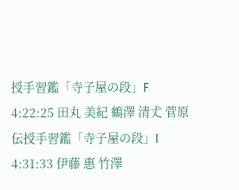授手習鑑「寺子屋の段」F
4:22:25 田丸 美紀 鶴澤 清𠀋 菅原伝授手習鑑「寺子屋の段」I
4:31:33 伊藤 惠 竹澤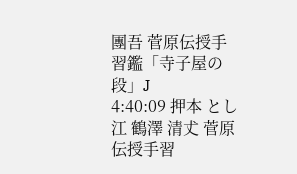團吾 菅原伝授手習鑑「寺子屋の段」J
4:40:09 押本 とし江 鶴澤 清𠀋 菅原伝授手習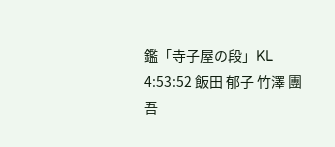鑑「寺子屋の段」KL
4:53:52 飯田 郁子 竹澤 團吾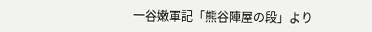一谷嫩軍記「熊谷陣屋の段」より